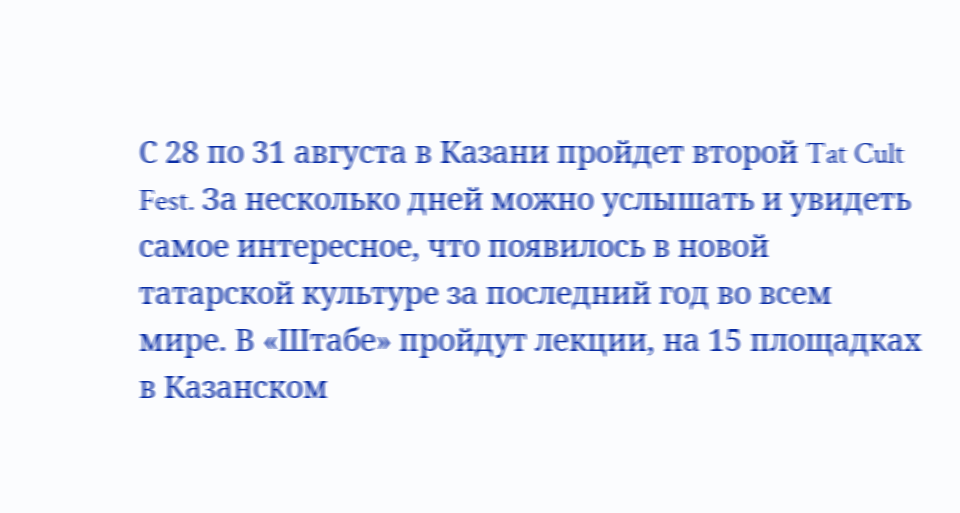С 28 по 31 августа в Казани пройдет второй Tat Cult Fest. За несколько дней можно услышать и увидеть самое интересное, что появилось в новой татарской культуре за последний год во всем мире. В «Штабе» пройдут лекции, на 15 площадках в Казанском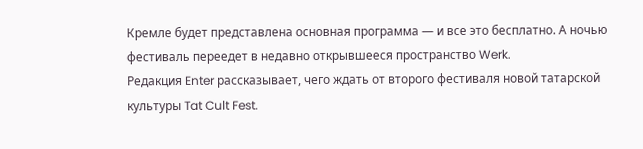Кремле будет представлена основная программа — и все это бесплатно. А ночью фестиваль переедет в недавно открывшееся пространство Werk.
Редакция Enter рассказывает, чего ждать от второго фестиваля новой татарской культуры Tat Cult Fest.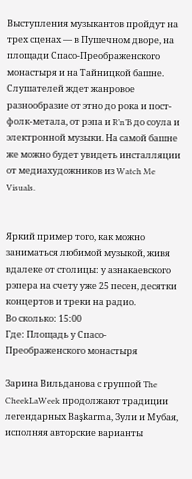Выступления музыкантов пройдут на трех сценах — в Пушечном дворе, на площади Спасо-Преображенского монастыря и на Тайницкой башне. Слушателей ждет жанровое разнообразие от этно до рока и пост-фолк-метала, от рэпа и R’n’B до соула и электронной музыки. На самой башне же можно будет увидеть инсталляции от медиахудожников из Watch Me Visuals.


Яркий пример того, как можно заниматься любимой музыкой, живя вдалеке от столицы: у азнакаевского рэпера на счету уже 25 песен, десятки концертов и треки на радио.
Во сколько: 15:00
Где: Площадь у Спасо-Преображенского монастыря

Зарина Вильданова с группой The CheekLaWeek продолжают традиции легендарных Başkarma, Зули и Мубая, исполняя авторские варианты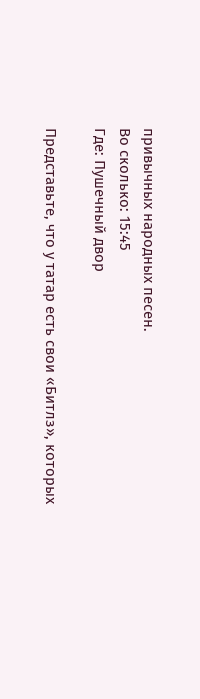привычных народных песен.
Во сколько: 15:45
Где: Пушечный двор

Представьте, что у татар есть свои «Битлз», которых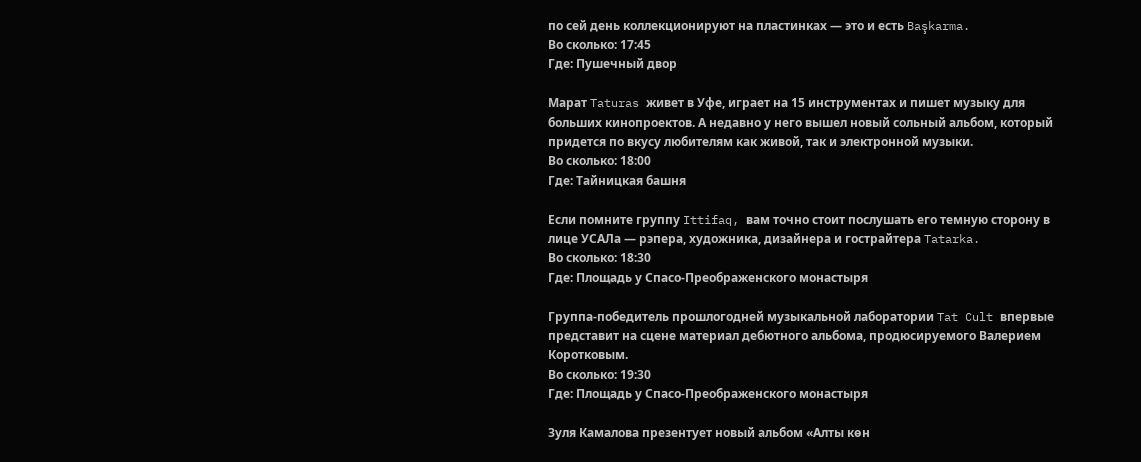по сей день коллекционируют на пластинках — это и есть Başkarma.
Во сколько: 17:45
Где: Пушечный двор

Марат Taturas живет в Уфе, играет на 15 инструментах и пишет музыку для больших кинопроектов. А недавно у него вышел новый сольный альбом, который придется по вкусу любителям как живой, так и электронной музыки.
Во сколько: 18:00
Где: Тайницкая башня

Если помните группу Ittifaq, вам точно стоит послушать его темную сторону в лице УСАЛа — рэпера, художника, дизайнера и гострайтера Tatarka.
Во сколько: 18:30
Где: Площадь у Спасо-Преображенского монастыря

Группа-победитель прошлогодней музыкальной лаборатории Tat Cult впервые представит на сцене материал дебютного альбома, продюсируемого Валерием Коротковым.
Во сколько: 19:30
Где: Площадь у Спасо-Преображенского монастыря

Зуля Камалова презентует новый альбом «Алты көн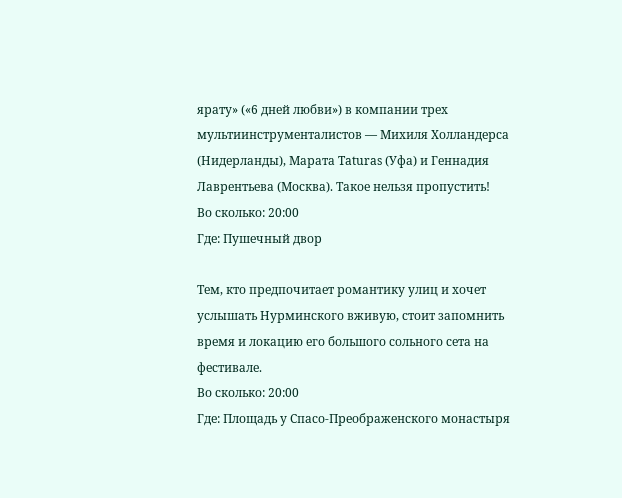ярату» («6 дней любви») в компании трех мультиинструменталистов — Михиля Холландерса (Нидерланды), Марата Taturas (Уфа) и Геннадия Лаврентьева (Москва). Такое нельзя пропустить!
Во сколько: 20:00
Где: Пушечный двор

Тем, кто предпочитает романтику улиц и хочет услышать Нурминского вживую, стоит запомнить время и локацию его большого сольного сета на фестивале.
Во сколько: 20:00
Где: Площадь у Спасо-Преображенского монастыря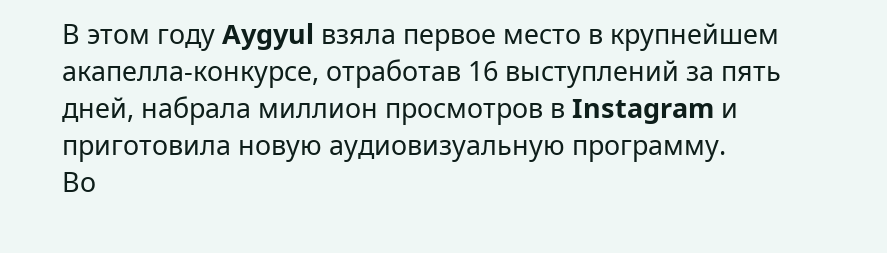В этом году Aygyul взяла первое место в крупнейшем акапелла-конкурсе, отработав 16 выступлений за пять дней, набрала миллион просмотров в Instagram и приготовила новую аудиовизуальную программу.
Во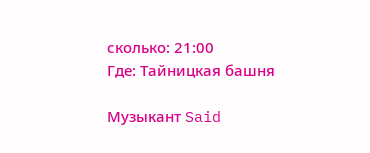сколько: 21:00
Где: Тайницкая башня

Музыкант Said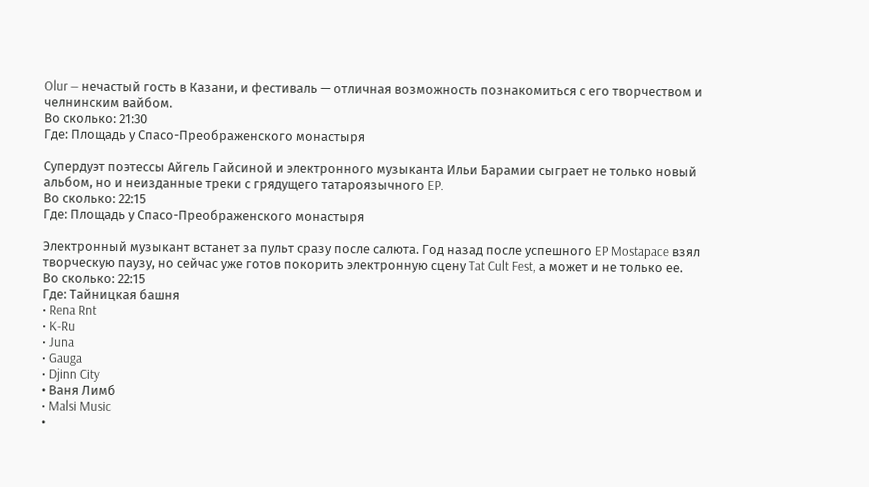Olur — нечастый гость в Казани, и фестиваль — отличная возможность познакомиться с его творчеством и челнинским вайбом.
Во сколько: 21:30
Где: Площадь у Спасо-Преображенского монастыря

Супердуэт поэтессы Айгель Гайсиной и электронного музыканта Ильи Барамии сыграет не только новый альбом, но и неизданные треки с грядущего татароязычного EP.
Во сколько: 22:15
Где: Площадь у Спасо-Преображенского монастыря

Электронный музыкант встанет за пульт сразу после салюта. Год назад после успешного EP Mostapace взял творческую паузу, но сейчас уже готов покорить электронную сцену Tat Cult Fest, а может и не только ее.
Во сколько: 22:15
Где: Тайницкая башня
• Rena Rnt
• K-Ru
• Juna
• Gauga
• Djinn City
• Ваня Лимб
• Malsi Music
•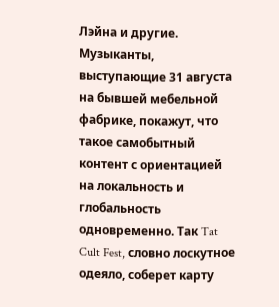Лэйна и другие.
Музыканты, выступающие 31 августа на бывшей мебельной фабрике, покажут, что такое самобытный контент с ориентацией на локальность и глобальность одновременно. Так Tat Cult Fest, словно лоскутное одеяло, соберет карту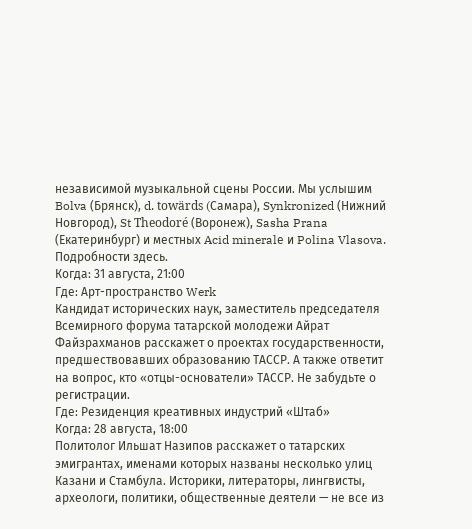независимой музыкальной сцены России. Мы услышим Bolva (Брянск), d. towärds (Cамара), Synkronized (Нижний Новгород), St Theodoré (Воронеж), Sasha Prana (Екатеринбург) и местных Acid mineralе и Polina Vlasova. Подробности здесь.
Когда: 31 августа, 21:00
Где: Арт-пространство Werk
Кандидат исторических наук, заместитель председателя Всемирного форума татарской молодежи Айрат Файзрахманов расскажет о проектах государственности, предшествовавших образованию ТАССР. А также ответит на вопрос, кто «отцы-основатели» ТАССР. Не забудьте о регистрации.
Где: Резиденция креативных индустрий «Штаб»
Когда: 28 августа, 18:00
Политолог Ильшат Назипов расскажет о татарских эмигрантах, именами которых названы несколько улиц Казани и Стамбула. Историки, литераторы, лингвисты, археологи, политики, общественные деятели — не все из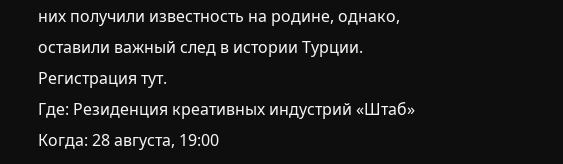них получили известность на родине, однако, оставили важный след в истории Турции. Регистрация тут.
Где: Резиденция креативных индустрий «Штаб»
Когда: 28 августа, 19:00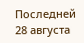Последней 28 августа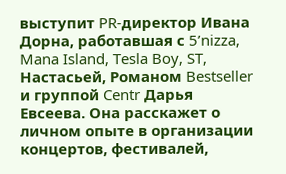выступит PR-директор Ивана Дорна, работавшая с 5’nizza, Mana Island, Tesla Boy, ST, Настасьей, Романом Bestseller и группой Centr Дарья Евсеева. Она расскажет о личном опыте в организации концертов, фестивалей,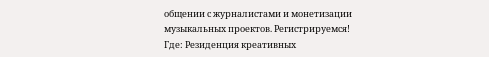общении с журналистами и монетизации музыкальных проектов. Регистрируемся!
Где: Резиденция креативных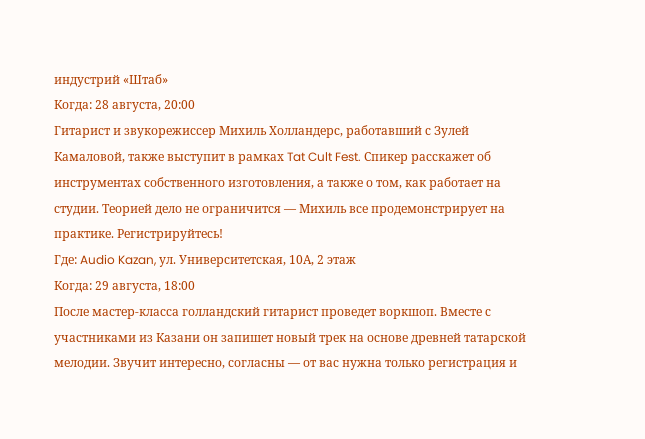индустрий «Штаб»
Когда: 28 августа, 20:00
Гитарист и звукорежиссер Михиль Холландерс, работавший с Зулей Камаловой, также выступит в рамках Tat Cult Fest. Спикер расскажет об инструментах собственного изготовления, а также о том, как работает на студии. Теорией дело не ограничится — Михиль все продемонстрирует на практике. Регистрируйтесь!
Где: Audio Kazan, ул. Университетская, 10А, 2 этаж
Когда: 29 августа, 18:00
После мастер-класса голландский гитарист проведет воркшоп. Вместе с участниками из Казани он запишет новый трек на основе древней татарской мелодии. Звучит интересно, согласны — от вас нужна только регистрация и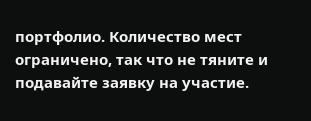портфолио. Количество мест ограничено, так что не тяните и подавайте заявку на участие.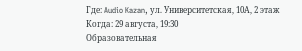Где: Audio Kazan, ул. Университетская, 10А, 2 этаж
Когда: 29 августа, 19:30
Образовательная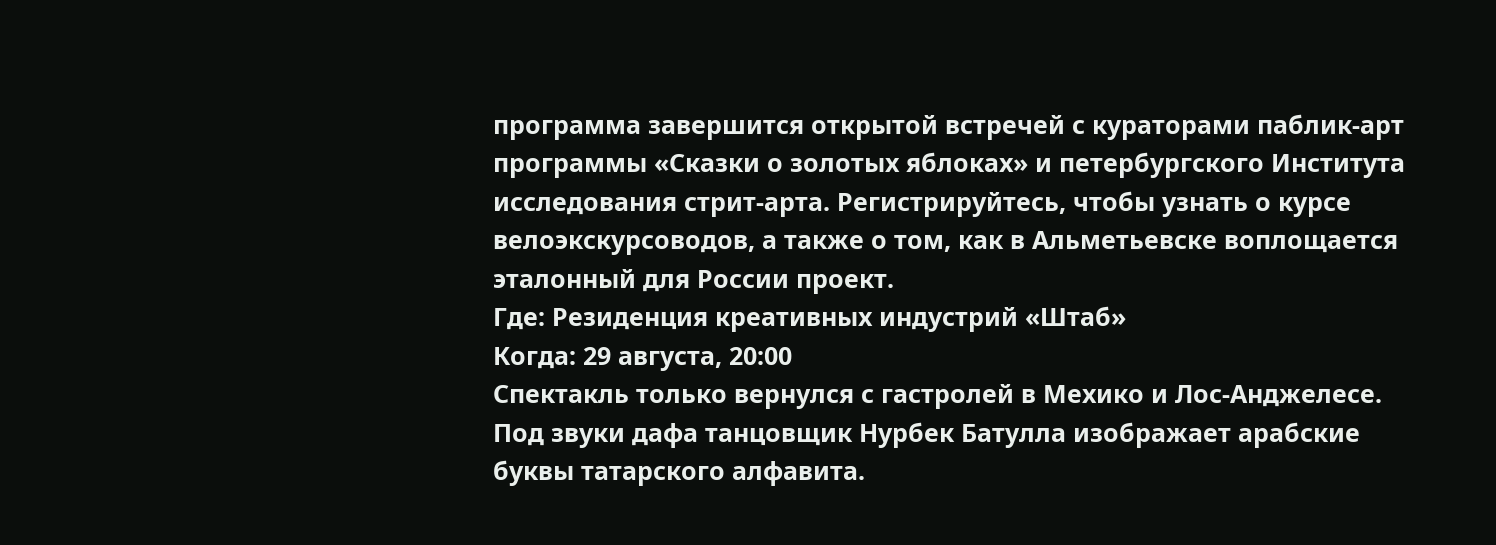программа завершится открытой встречей с кураторами паблик-арт программы «Сказки о золотых яблоках» и петербургского Института исследования стрит-арта. Регистрируйтесь, чтобы узнать о курсе велоэкскурсоводов, а также о том, как в Альметьевске воплощается эталонный для России проект.
Где: Резиденция креативных индустрий «Штаб»
Когда: 29 августа, 20:00
Спектакль только вернулся с гастролей в Мехико и Лос-Анджелесе. Под звуки дафа танцовщик Нурбек Батулла изображает арабские буквы татарского алфавита.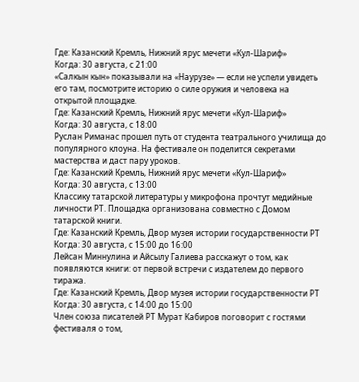Где: Казанский Кремль, Нижний ярус мечети «Кул-Шариф»
Когда: 30 августа, с 21:00
«Салкын кын» показывали на «Наурузе» — если не успели увидеть его там, посмотрите историю о силе оружия и человека на открытой площадке.
Где: Казанский Кремль, Нижний ярус мечети «Кул-Шариф»
Когда: 30 августа, с 18:00
Руслан Риманас прошел путь от студента театрального училища до популярного клоуна. На фестивале он поделится секретами мастерства и даст пару уроков.
Где: Казанский Кремль, Нижний ярус мечети «Кул-Шариф»
Когда: 30 августа, с 13:00
Классику татарской литературы у микрофона прочтут медийные личности РТ. Площадка организована совместно с Домом татарской книги.
Где: Казанский Кремль, Двор музея истории государственности РТ
Когда: 30 августа, с 15:00 до 16:00
Лейсан Миннулина и Айсылу Галиева расскажут о том, как появляются книги: от первой встречи с издателем до первого тиража.
Где: Казанский Кремль, Двор музея истории государственности РТ
Когда: 30 августа, с 14:00 до 15:00
Член союза писателей РТ Мурат Кабиров поговорит с гостями фестиваля о том,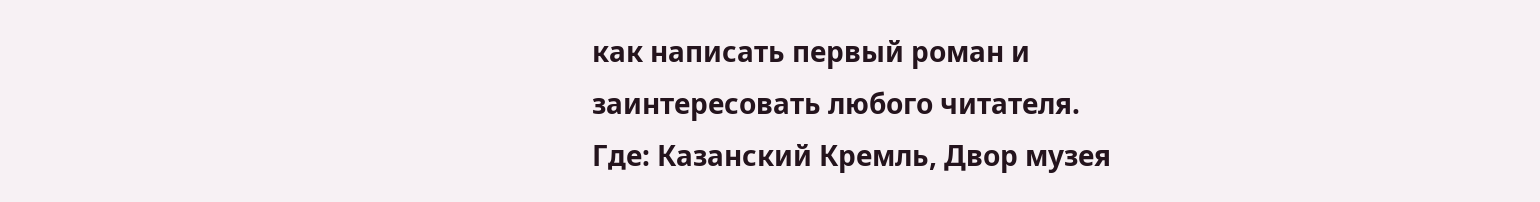как написать первый роман и заинтересовать любого читателя.
Где: Казанский Кремль, Двор музея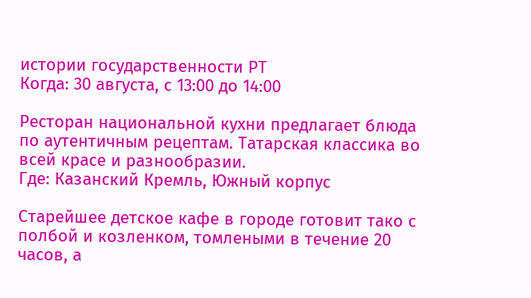истории государственности РТ
Когда: 30 августа, с 13:00 до 14:00

Ресторан национальной кухни предлагает блюда по аутентичным рецептам. Татарская классика во всей красе и разнообразии.
Где: Казанский Кремль, Южный корпус

Старейшее детское кафе в городе готовит тако с полбой и козленком, томлеными в течение 20 часов, а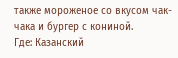также мороженое со вкусом чак-чака и бургер с кониной.
Где: Казанский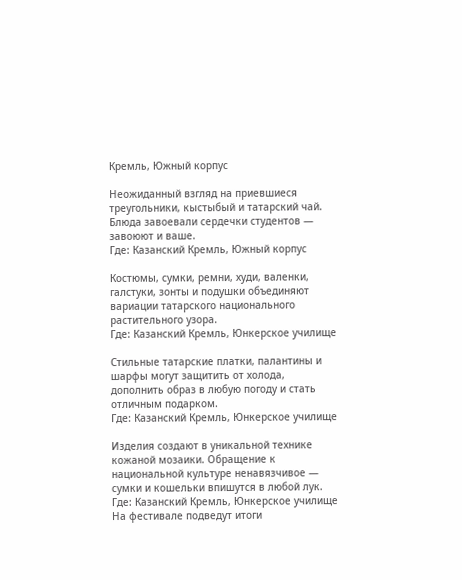Кремль, Южный корпус

Неожиданный взгляд на приевшиеся треугольники, кыстыбый и татарский чай. Блюда завоевали сердечки студентов — завоюют и ваше.
Где: Казанский Кремль, Южный корпус

Костюмы, сумки, ремни, худи, валенки, галстуки, зонты и подушки объединяют вариации татарского национального растительного узора.
Где: Казанский Кремль, Юнкерское училище

Стильные татарские платки, палантины и шарфы могут защитить от холода, дополнить образ в любую погоду и стать отличным подарком.
Где: Казанский Кремль, Юнкерское училище

Изделия создают в уникальной технике кожаной мозаики. Обращение к национальной культуре ненавязчивое — сумки и кошельки впишутся в любой лук.
Где: Казанский Кремль, Юнкерское училище
На фестивале подведут итоги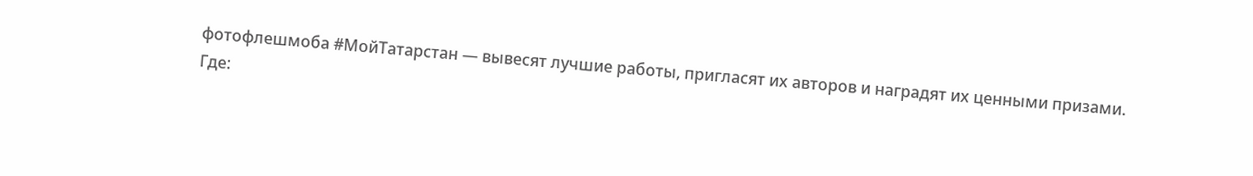фотофлешмоба #МойТатарстан — вывесят лучшие работы, пригласят их авторов и наградят их ценными призами.
Где: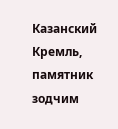Казанский Кремль, памятник зодчим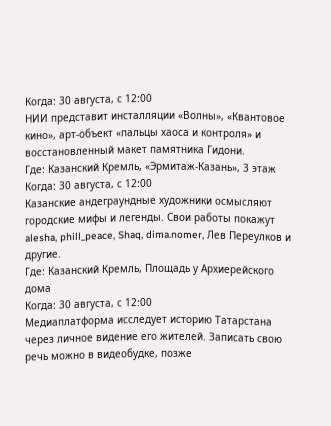Когда: 30 августа, с 12:00
НИИ представит инсталляции «Волны», «Квантовое кино», арт-объект «пальцы хаоса и контроля» и восстановленный макет памятника Гидони.
Где: Казанский Кремль, «Эрмитаж-Казань», 3 этаж
Когда: 30 августа, с 12:00
Казанские андеграундные художники осмысляют городские мифы и легенды. Свои работы покажут alesha, phill_peace, Shaq, dima.nomer, Лев Переулков и другие.
Где: Казанский Кремль, Площадь у Архиерейского дома
Когда: 30 августа, с 12:00
Медиаплатформа исследует историю Татарстана через личное видение его жителей. Записать свою речь можно в видеобудке, позже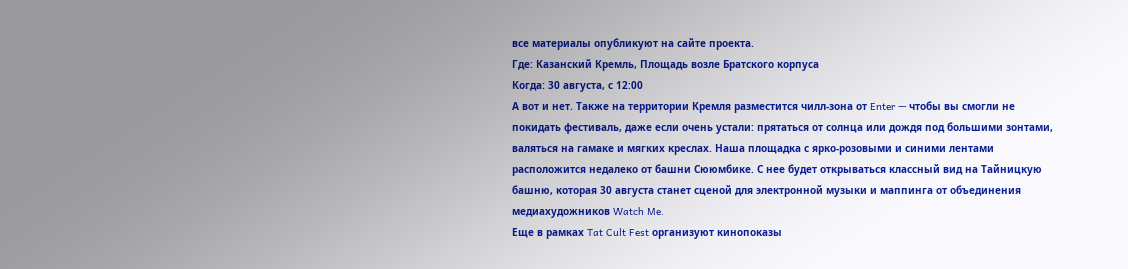все материалы опубликуют на сайте проекта.
Где: Казанский Кремль, Площадь возле Братского корпуса
Когда: 30 августа, с 12:00
А вот и нет. Также на территории Кремля разместится чилл-зона от Enter — чтобы вы смогли не покидать фестиваль, даже если очень устали: прятаться от солнца или дождя под большими зонтами, валяться на гамаке и мягких креслах. Наша площадка с ярко-розовыми и синими лентами расположится недалеко от башни Сююмбике. С нее будет открываться классный вид на Тайницкую башню, которая 30 августа станет сценой для электронной музыки и маппинга от объединения медиахудожников Watch Me.
Еще в рамках Tat Cult Fest организуют кинопоказы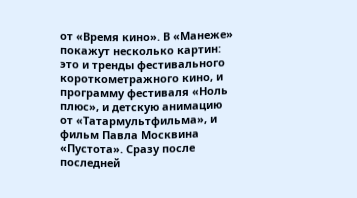от «Время кино». В «Манеже» покажут несколько картин: это и тренды фестивального короткометражного кино, и программу фестиваля «Ноль плюс», и детскую анимацию от «Татармультфильма», и фильм Павла Москвина «Пустота». Сразу после последней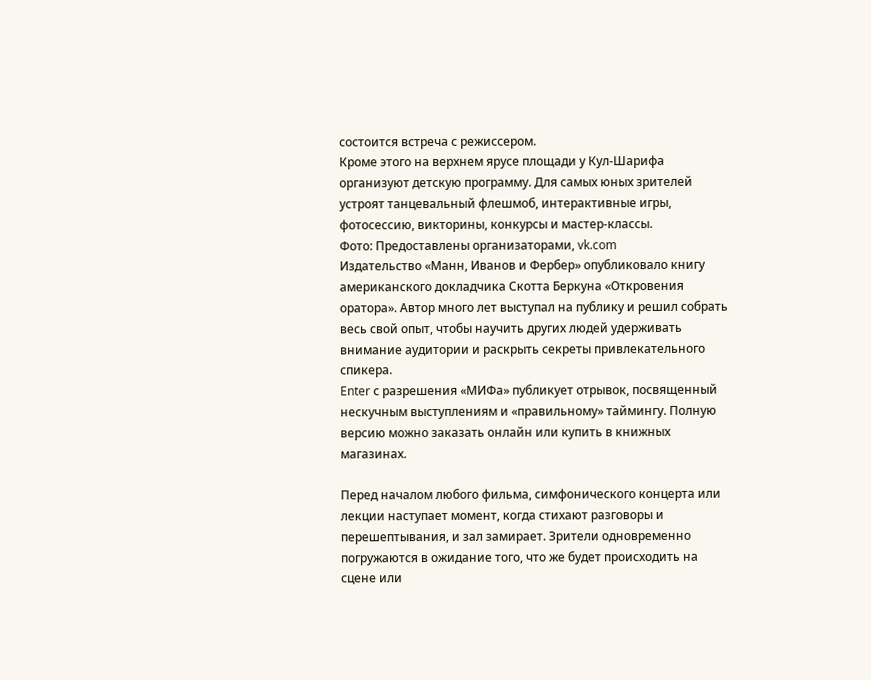состоится встреча с режиссером.
Кроме этого на верхнем ярусе площади у Кул-Шарифа организуют детскую программу. Для самых юных зрителей устроят танцевальный флешмоб, интерактивные игры, фотосессию, викторины, конкурсы и мастер-классы.
Фото: Предоставлены организаторами, vk.com
Издательство «Манн, Иванов и Фербер» опубликовало книгу американского докладчика Скотта Беркуна «Откровения оратора». Автор много лет выступал на публику и решил собрать весь свой опыт, чтобы научить других людей удерживать внимание аудитории и раскрыть секреты привлекательного спикера.
Enter с разрешения «МИФа» публикует отрывок, посвященный нескучным выступлениям и «правильному» таймингу. Полную версию можно заказать онлайн или купить в книжных магазинах.

Перед началом любого фильма, симфонического концерта или лекции наступает момент, когда стихают разговоры и перешептывания, и зал замирает. Зрители одновременно погружаются в ожидание того, что же будет происходить на сцене или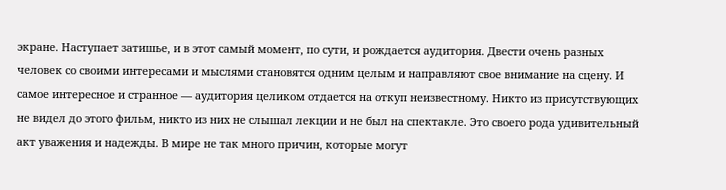экране. Наступает затишье, и в этот самый момент, по сути, и рождается аудитория. Двести очень разных человек со своими интересами и мыслями становятся одним целым и направляют свое внимание на сцену. И самое интересное и странное — аудитория целиком отдается на откуп неизвестному. Никто из присутствующих не видел до этого фильм, никто из них не слышал лекции и не был на спектакле. Это своего рода удивительный акт уважения и надежды. В мире не так много причин, которые могут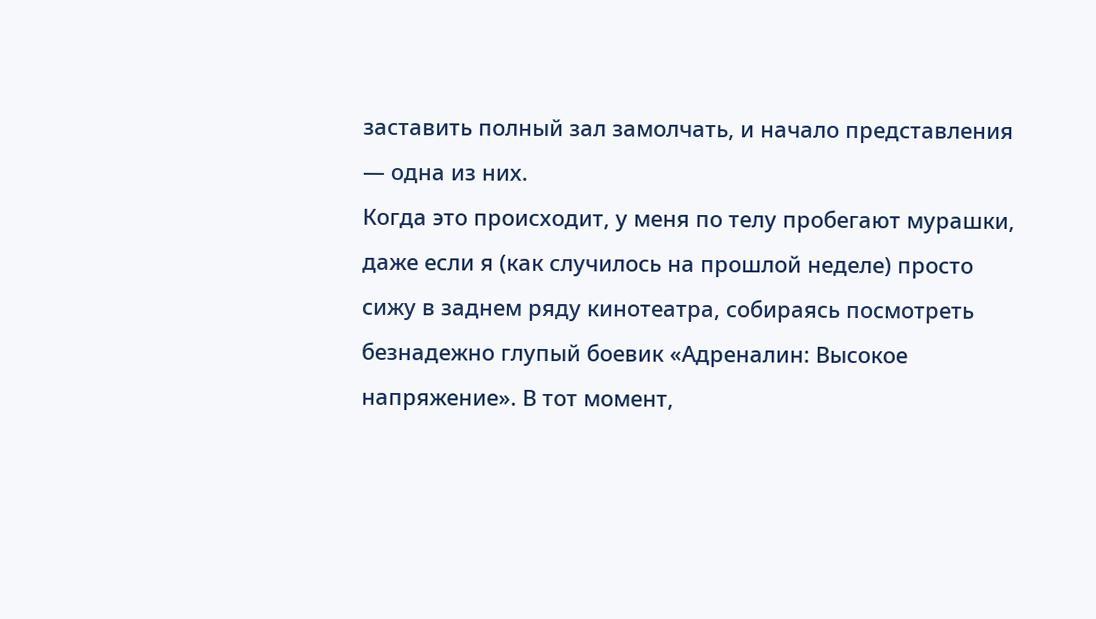заставить полный зал замолчать, и начало представления — одна из них.
Когда это происходит, у меня по телу пробегают мурашки, даже если я (как случилось на прошлой неделе) просто сижу в заднем ряду кинотеатра, собираясь посмотреть безнадежно глупый боевик «Адреналин: Высокое напряжение». В тот момент,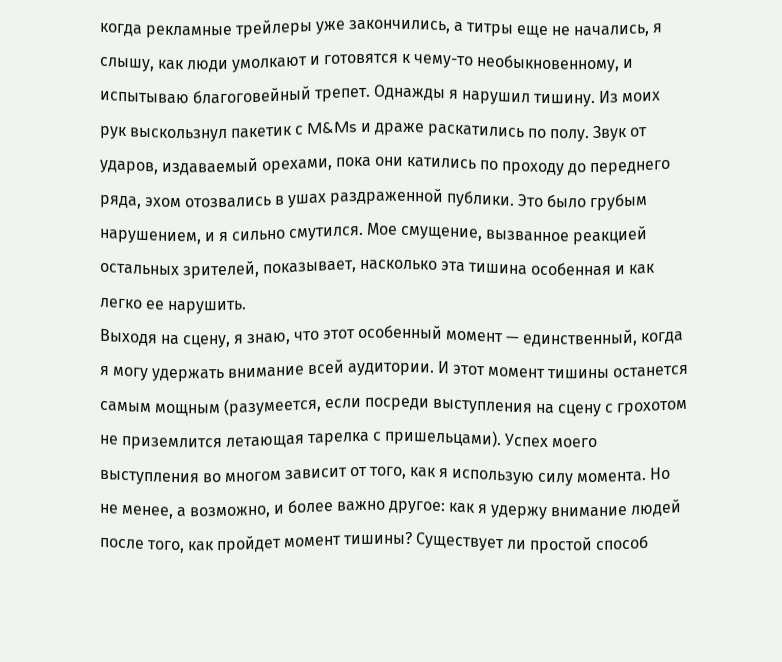когда рекламные трейлеры уже закончились, а титры еще не начались, я слышу, как люди умолкают и готовятся к чему-то необыкновенному, и испытываю благоговейный трепет. Однажды я нарушил тишину. Из моих рук выскользнул пакетик с M&Ms и драже раскатились по полу. Звук от ударов, издаваемый орехами, пока они катились по проходу до переднего ряда, эхом отозвались в ушах раздраженной публики. Это было грубым нарушением, и я сильно смутился. Мое смущение, вызванное реакцией остальных зрителей, показывает, насколько эта тишина особенная и как легко ее нарушить.
Выходя на сцену, я знаю, что этот особенный момент — единственный, когда я могу удержать внимание всей аудитории. И этот момент тишины останется самым мощным (разумеется, если посреди выступления на сцену с грохотом не приземлится летающая тарелка с пришельцами). Успех моего выступления во многом зависит от того, как я использую силу момента. Но не менее, а возможно, и более важно другое: как я удержу внимание людей после того, как пройдет момент тишины? Существует ли простой способ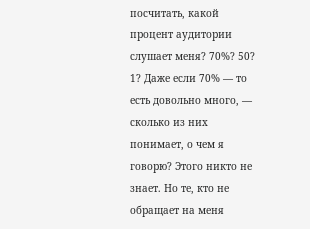посчитать, какой процент аудитории слушает меня? 70%? 50? 1? Даже если 70% — то есть довольно много, — сколько из них понимает, о чем я говорю? Этого никто не знает. Но те, кто не обращает на меня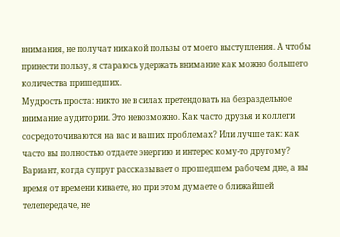внимания, не получат никакой пользы от моего выступления. А чтобы принести пользу, я стараюсь удержать внимание как можно большего количества пришедших.
Мудрость проста: никто не в силах претендовать на безраздельное внимание аудитории. Это невозможно. Как часто друзья и коллеги сосредоточиваются на вас и ваших проблемах? Или лучше так: как часто вы полностью отдаете энергию и интерес кому-то другому? Вариант, когда супруг рассказывает о прошедшем рабочем дне, а вы время от времени киваете, но при этом думаете о ближайшей телепередаче, не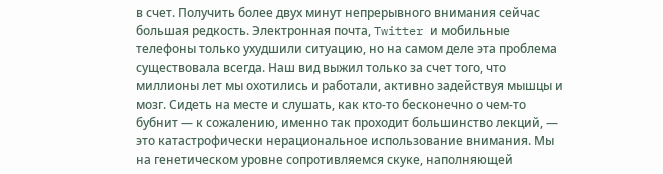в счет. Получить более двух минут непрерывного внимания сейчас большая редкость. Электронная почта, Twitter и мобильные телефоны только ухудшили ситуацию, но на самом деле эта проблема существовала всегда. Наш вид выжил только за счет того, что миллионы лет мы охотились и работали, активно задействуя мышцы и мозг. Сидеть на месте и слушать, как кто-то бесконечно о чем-то бубнит — к сожалению, именно так проходит большинство лекций, — это катастрофически нерациональное использование внимания. Мы на генетическом уровне сопротивляемся скуке, наполняющей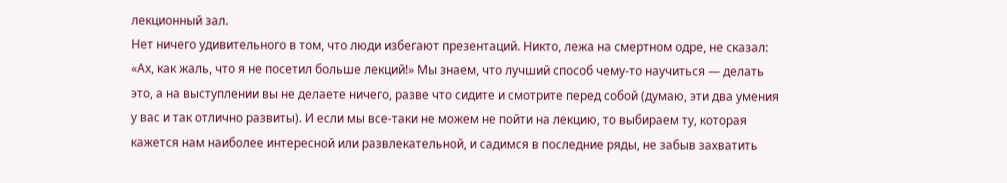лекционный зал.
Нет ничего удивительного в том, что люди избегают презентаций. Никто, лежа на смертном одре, не сказал: «Ах, как жаль, что я не посетил больше лекций!» Мы знаем, что лучший способ чему-то научиться — делать это, а на выступлении вы не делаете ничего, разве что сидите и смотрите перед собой (думаю, эти два умения у вас и так отлично развиты). И если мы все-таки не можем не пойти на лекцию, то выбираем ту, которая кажется нам наиболее интересной или развлекательной, и садимся в последние ряды, не забыв захватить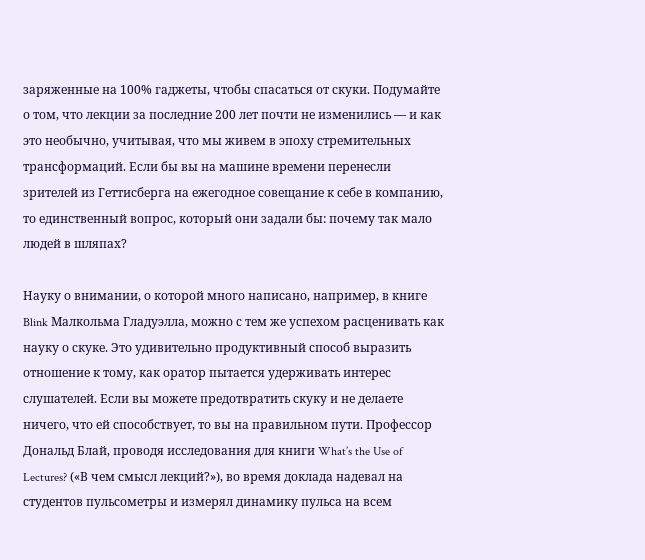заряженные на 100% гаджеты, чтобы спасаться от скуки. Подумайте о том, что лекции за последние 200 лет почти не изменились — и как это необычно, учитывая, что мы живем в эпоху стремительных трансформаций. Если бы вы на машине времени перенесли зрителей из Геттисберга на ежегодное совещание к себе в компанию, то единственный вопрос, который они задали бы: почему так мало людей в шляпах?

Науку о внимании, о которой много написано, например, в книге Blink Малкольма Гладуэлла, можно с тем же успехом расценивать как науку о скуке. Это удивительно продуктивный способ выразить отношение к тому, как оратор пытается удерживать интерес слушателей. Если вы можете предотвратить скуку и не делаете ничего, что ей способствует, то вы на правильном пути. Профессор Дональд Блай, проводя исследования для книги What’s the Use of Lectures? («В чем смысл лекций?»), во время доклада надевал на студентов пульсометры и измерял динамику пульса на всем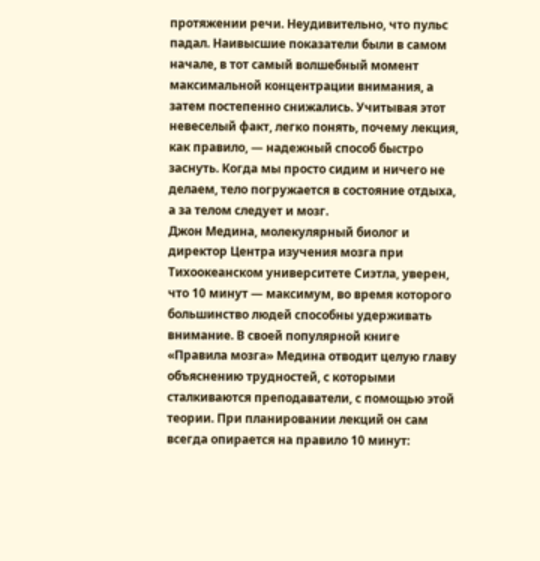протяжении речи. Неудивительно, что пульс падал. Наивысшие показатели были в самом начале, в тот самый волшебный момент максимальной концентрации внимания, а затем постепенно снижались. Учитывая этот невеселый факт, легко понять, почему лекция, как правило, — надежный способ быстро заснуть. Когда мы просто сидим и ничего не делаем, тело погружается в состояние отдыха, а за телом следует и мозг.
Джон Медина, молекулярный биолог и директор Центра изучения мозга при Тихоокеанском университете Сиэтла, уверен, что 10 минут — максимум, во время которого большинство людей способны удерживать внимание. В своей популярной книге «Правила мозга» Медина отводит целую главу объяснению трудностей, с которыми сталкиваются преподаватели, с помощью этой теории. При планировании лекций он сам всегда опирается на правило 10 минут: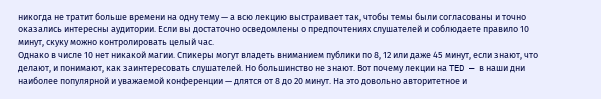никогда не тратит больше времени на одну тему — а всю лекцию выстраивает так, чтобы темы были согласованы и точно оказались интересны аудитории. Если вы достаточно осведомлены о предпочтениях слушателей и соблюдаете правило 10 минут, скуку можно контролировать целый час.
Однако в числе 10 нет никакой магии. Спикеры могут владеть вниманием публики по 8, 12 или даже 45 минут, если знают, что делают, и понимают, как заинтересовать слушателей. Но большинство не знают. Вот почему лекции на TED — в наши дни наиболее популярной и уважаемой конференции — длятся от 8 до 20 минут. На это довольно авторитетное и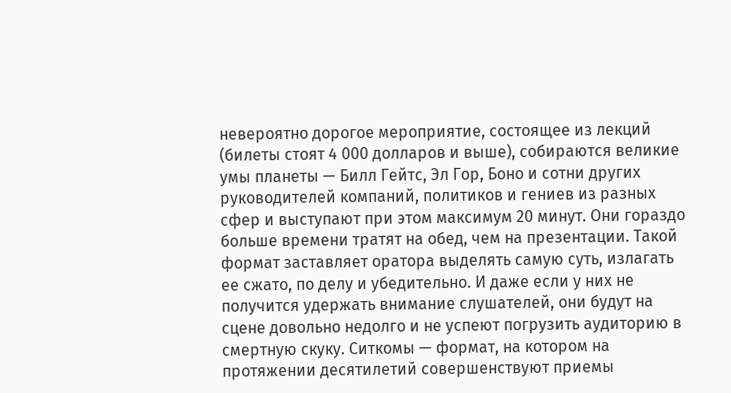невероятно дорогое мероприятие, состоящее из лекций (билеты стоят 4 000 долларов и выше), собираются великие умы планеты — Билл Гейтс, Эл Гор, Боно и сотни других руководителей компаний, политиков и гениев из разных сфер и выступают при этом максимум 20 минут. Они гораздо больше времени тратят на обед, чем на презентации. Такой формат заставляет оратора выделять самую суть, излагать ее сжато, по делу и убедительно. И даже если у них не получится удержать внимание слушателей, они будут на сцене довольно недолго и не успеют погрузить аудиторию в смертную скуку. Ситкомы — формат, на котором на протяжении десятилетий совершенствуют приемы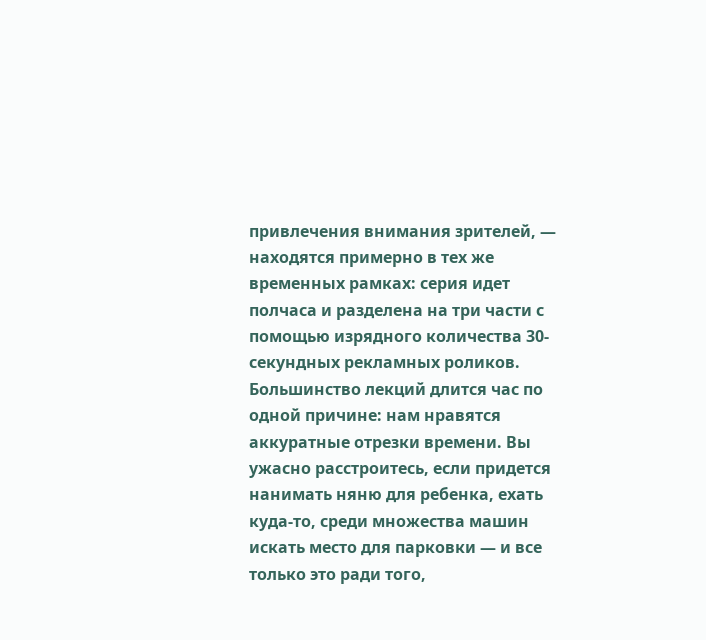привлечения внимания зрителей, — находятся примерно в тех же временных рамках: серия идет полчаса и разделена на три части с помощью изрядного количества 30-секундных рекламных роликов.
Большинство лекций длится час по одной причине: нам нравятся аккуратные отрезки времени. Вы ужасно расстроитесь, если придется нанимать няню для ребенка, ехать куда-то, среди множества машин искать место для парковки — и все только это ради того,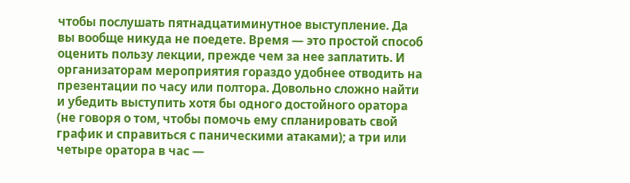чтобы послушать пятнадцатиминутное выступление. Да вы вообще никуда не поедете. Время — это простой способ оценить пользу лекции, прежде чем за нее заплатить. И организаторам мероприятия гораздо удобнее отводить на презентации по часу или полтора. Довольно сложно найти и убедить выступить хотя бы одного достойного оратора (не говоря о том, чтобы помочь ему спланировать свой график и справиться с паническими атаками); а три или четыре оратора в час —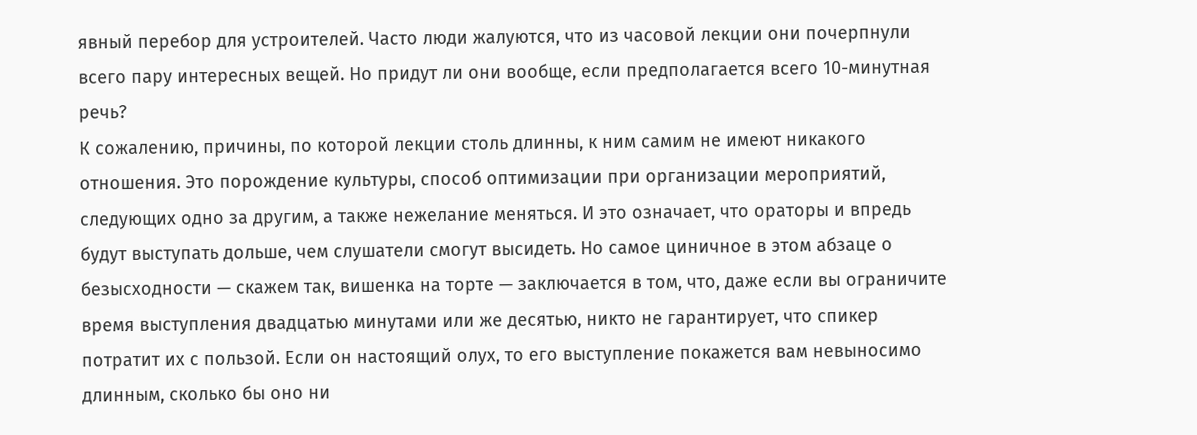явный перебор для устроителей. Часто люди жалуются, что из часовой лекции они почерпнули всего пару интересных вещей. Но придут ли они вообще, если предполагается всего 10-минутная речь?
К сожалению, причины, по которой лекции столь длинны, к ним самим не имеют никакого отношения. Это порождение культуры, способ оптимизации при организации мероприятий, следующих одно за другим, а также нежелание меняться. И это означает, что ораторы и впредь будут выступать дольше, чем слушатели смогут высидеть. Но самое циничное в этом абзаце о безысходности — скажем так, вишенка на торте — заключается в том, что, даже если вы ограничите время выступления двадцатью минутами или же десятью, никто не гарантирует, что спикер потратит их с пользой. Если он настоящий олух, то его выступление покажется вам невыносимо длинным, сколько бы оно ни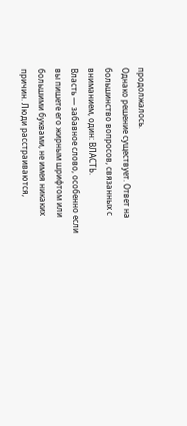продолжалось.
Однако решение существует. Ответ на большинство вопросов, связанных с вниманием, один: ВЛАСТЬ.
Власть — забавное слово, особенно если вы пишете его жирным шрифтом или большими буквами, не имея никаких причин. Люди расстраиваются,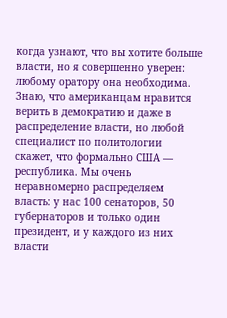когда узнают, что вы хотите больше власти, но я совершенно уверен: любому оратору она необходима. Знаю, что американцам нравится верить в демократию и даже в распределение власти, но любой специалист по политологии скажет, что формально США — республика. Мы очень неравномерно распределяем власть: у нас 100 сенаторов, 50 губернаторов и только один президент, и у каждого из них власти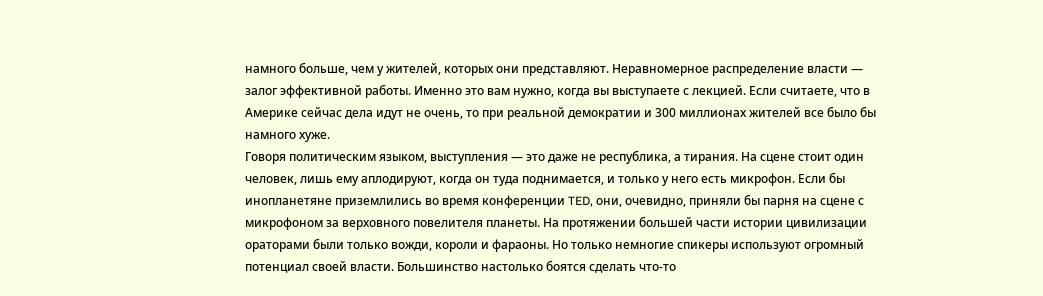намного больше, чем у жителей, которых они представляют. Неравномерное распределение власти — залог эффективной работы. Именно это вам нужно, когда вы выступаете с лекцией. Если считаете, что в Америке сейчас дела идут не очень, то при реальной демократии и 300 миллионах жителей все было бы намного хуже.
Говоря политическим языком, выступления — это даже не республика, а тирания. На сцене стоит один человек, лишь ему аплодируют, когда он туда поднимается, и только у него есть микрофон. Если бы инопланетяне приземлились во время конференции TED, они, очевидно, приняли бы парня на сцене с микрофоном за верховного повелителя планеты. На протяжении большей части истории цивилизации ораторами были только вожди, короли и фараоны. Но только немногие спикеры используют огромный потенциал своей власти. Большинство настолько боятся сделать что-то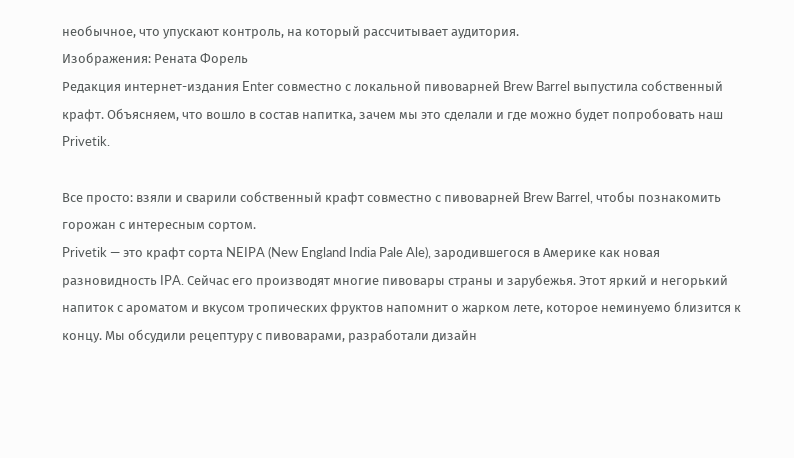необычное, что упускают контроль, на который рассчитывает аудитория.
Изображения: Рената Форель
Редакция интернет-издания Enter совместно с локальной пивоварней Brew Barrel выпустила собственный крафт. Объясняем, что вошло в состав напитка, зачем мы это сделали и где можно будет попробовать наш Privetik.

Все просто: взяли и сварили собственный крафт совместно с пивоварней Brew Barrel, чтобы познакомить горожан с интересным сортом.
Privetik — это крафт сорта NEIPA (New England India Pale Ale), зародившегося в Америке как новая разновидность IPA. Сейчас его производят многие пивовары страны и зарубежья. Этот яркий и негорький напиток с ароматом и вкусом тропических фруктов напомнит о жарком лете, которое неминуемо близится к концу. Мы обсудили рецептуру с пивоварами, разработали дизайн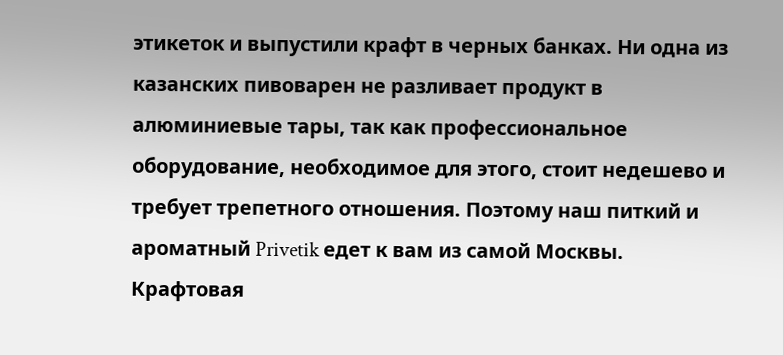этикеток и выпустили крафт в черных банках. Ни одна из казанских пивоварен не разливает продукт в алюминиевые тары, так как профессиональное оборудование, необходимое для этого, стоит недешево и требует трепетного отношения. Поэтому наш питкий и ароматный Privetik едет к вам из самой Москвы.
Крафтовая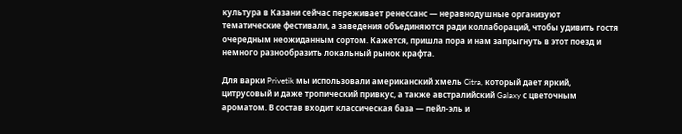культура в Казани сейчас переживает ренессанс — неравнодушные организуют тематические фестивали, а заведения объединяются ради коллабораций, чтобы удивить гостя очередным неожиданным сортом. Кажется, пришла пора и нам запрыгнуть в этот поезд и немного разнообразить локальный рынок крафта.

Для варки Privetik мы использовали американский хмель Citra, который дает яркий, цитрусовый и даже тропический привкус, а также австралийский Galaxy с цветочным ароматом. В состав входит классическая база — пейл-эль и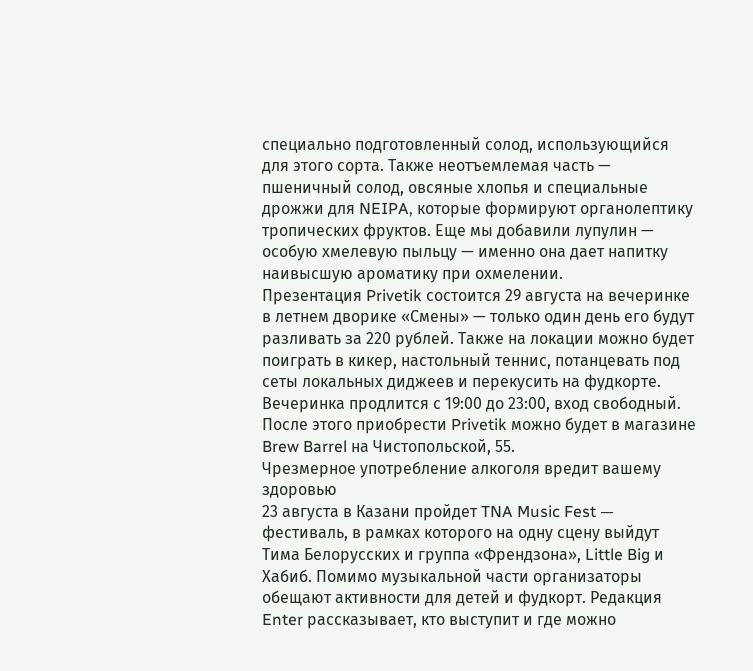специально подготовленный солод, использующийся для этого сорта. Также неотъемлемая часть — пшеничный солод, овсяные хлопья и специальные дрожжи для NEIPA, которые формируют органолептику тропических фруктов. Еще мы добавили лупулин — особую хмелевую пыльцу — именно она дает напитку наивысшую ароматику при охмелении.
Презентация Privetik состоится 29 августа на вечеринке в летнем дворике «Смены» — только один день его будут разливать за 220 рублей. Также на локации можно будет поиграть в кикер, настольный теннис, потанцевать под сеты локальных диджеев и перекусить на фудкорте. Вечеринка продлится с 19:00 до 23:00, вход свободный. После этого приобрести Privetik можно будет в магазине Brew Barrel на Чистопольской, 55.
Чрезмерное употребление алкоголя вредит вашему здоровью
23 августа в Казани пройдет TNA Music Fest — фестиваль, в рамках которого на одну сцену выйдут Тима Белорусских и группа «Френдзона», Little Big и Хабиб. Помимо музыкальной части организаторы обещают активности для детей и фудкорт. Редакция Enter рассказывает, кто выступит и где можно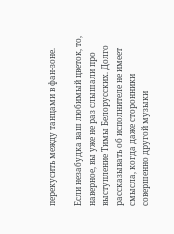перекусить между танцами в фан-зоне.

Если незабудка ваш любимый цветок, то, наверное, вы уже не раз слышали про выступление Тимы Белорусских. Долго рассказывать об исполнителе не имеет смысла, когда даже сторонники совершенно другой музыки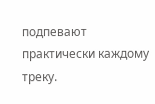подпевают практически каждому треку.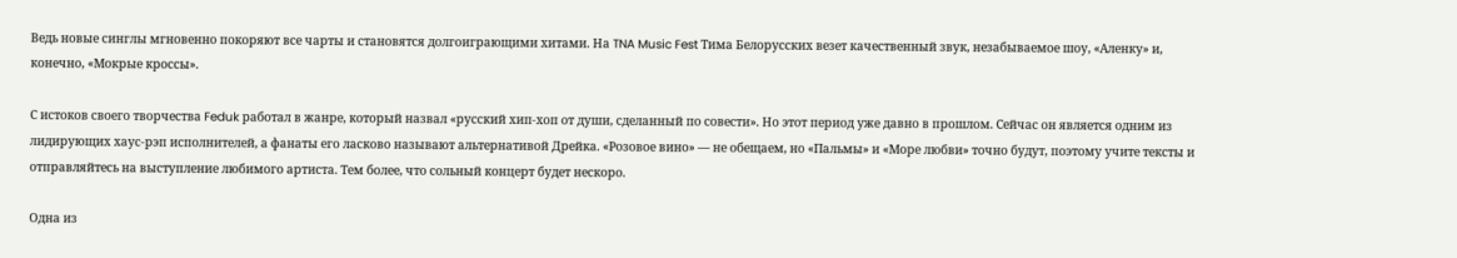Ведь новые синглы мгновенно покоряют все чарты и становятся долгоиграющими хитами. На TNA Music Fest Тима Белорусских везет качественный звук, незабываемое шоу, «Аленку» и, конечно, «Мокрые кроссы».

С истоков своего творчества Feduk работал в жанре, который назвал «русский хип-хоп от души, сделанный по совести». Но этот период уже давно в прошлом. Сейчас он является одним из лидирующих хаус-рэп исполнителей, а фанаты его ласково называют альтернативой Дрейка. «Розовое вино» — не обещаем, но «Пальмы» и «Море любви» точно будут, поэтому учите тексты и отправляйтесь на выступление любимого артиста. Тем более, что сольный концерт будет нескоро.

Одна из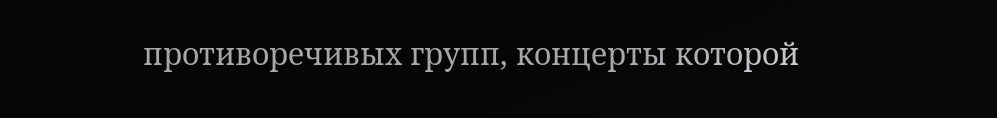противоречивых групп, концерты которой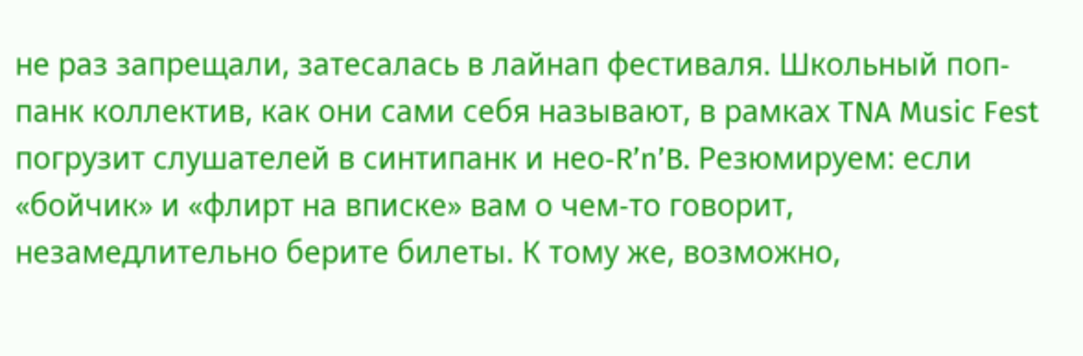не раз запрещали, затесалась в лайнап фестиваля. Школьный поп-панк коллектив, как они сами себя называют, в рамках TNA Music Fest погрузит слушателей в синтипанк и нео-R’n’B. Резюмируем: если «бойчик» и «флирт на вписке» вам о чем-то говорит, незамедлительно берите билеты. К тому же, возможно,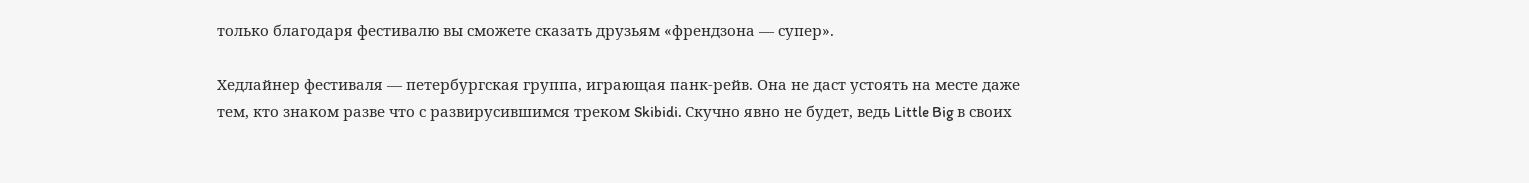только благодаря фестивалю вы сможете сказать друзьям «френдзона — супер».

Хедлайнер фестиваля — петербургская группа, играющая панк-рейв. Она не даст устоять на месте даже тем, кто знаком разве что с развирусившимся треком Skibidi. Скучно явно не будет, ведь Little Big в своих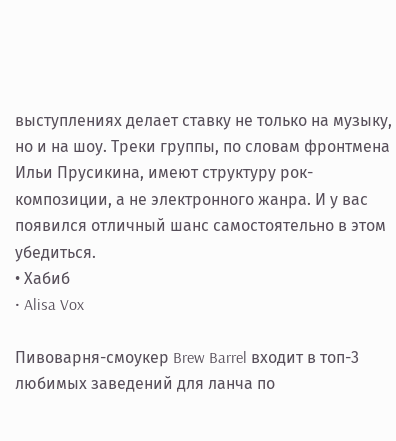выступлениях делает ставку не только на музыку, но и на шоу. Треки группы, по словам фронтмена Ильи Прусикина, имеют структуру рок-композиции, а не электронного жанра. И у вас появился отличный шанс самостоятельно в этом убедиться.
• Хабиб
• Alisa Vox

Пивоварня-смоукер Brew Barrel входит в топ-3 любимых заведений для ланча по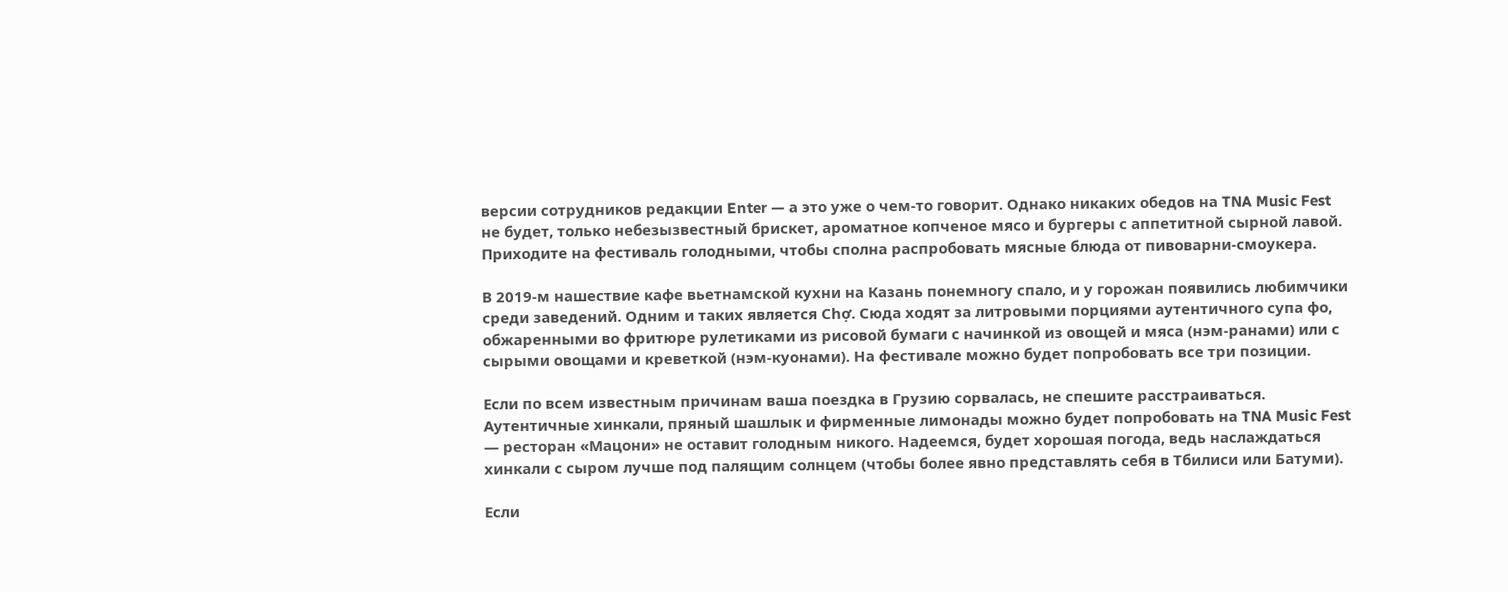версии сотрудников редакции Enter — а это уже о чем-то говорит. Однако никаких обедов на TNA Music Fest не будет, только небезызвестный брискет, ароматное копченое мясо и бургеры с аппетитной сырной лавой. Приходите на фестиваль голодными, чтобы сполна распробовать мясные блюда от пивоварни-смоукера.

В 2019-м нашествие кафе вьетнамской кухни на Казань понемногу спало, и у горожан появились любимчики среди заведений. Одним и таких является Chợ. Сюда ходят за литровыми порциями аутентичного супа фо, обжаренными во фритюре рулетиками из рисовой бумаги с начинкой из овощей и мяса (нэм-ранами) или с сырыми овощами и креветкой (нэм-куонами). На фестивале можно будет попробовать все три позиции.

Если по всем известным причинам ваша поездка в Грузию сорвалась, не спешите расстраиваться. Аутентичные хинкали, пряный шашлык и фирменные лимонады можно будет попробовать на TNA Music Fest — ресторан «Мацони» не оставит голодным никого. Надеемся, будет хорошая погода, ведь наслаждаться хинкали с сыром лучше под палящим солнцем (чтобы более явно представлять себя в Тбилиси или Батуми).

Если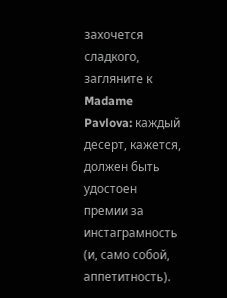захочется сладкого, загляните к Madame Pavlova: каждый десерт, кажется, должен быть удостоен премии за инстаграмность (и, само собой, аппетитность).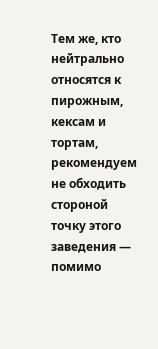Тем же, кто нейтрально относятся к пирожным, кексам и тортам, рекомендуем не обходить стороной точку этого заведения — помимо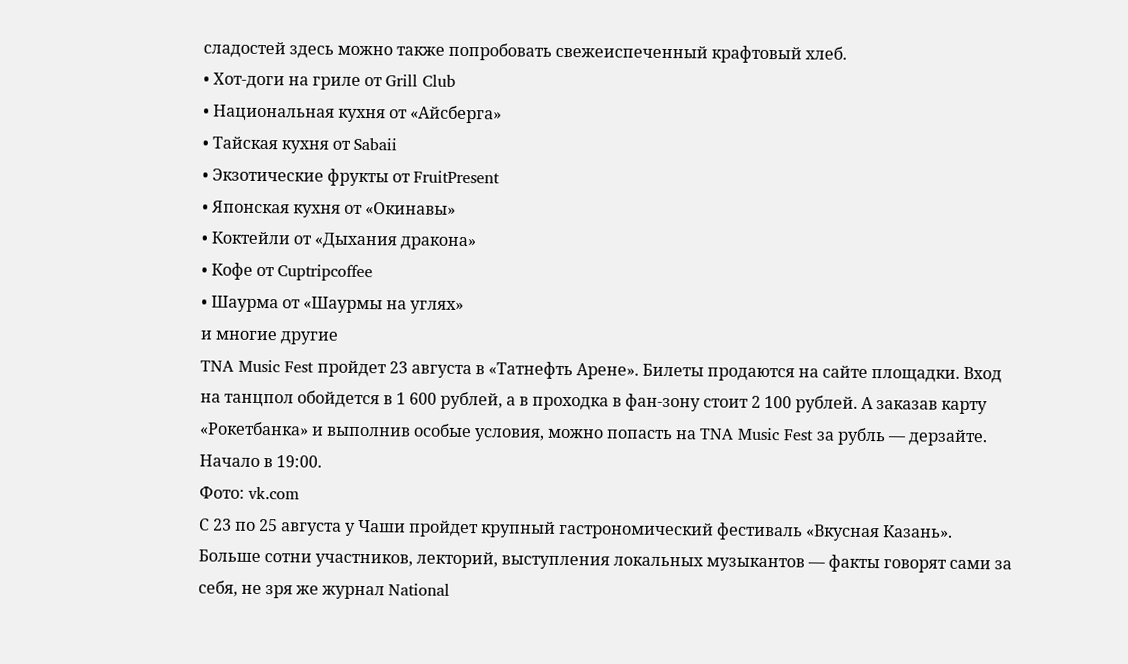сладостей здесь можно также попробовать свежеиспеченный крафтовый хлеб.
• Хот-доги на гриле от Grill Club
• Национальная кухня от «Айсберга»
• Тайская кухня от Sabaii
• Экзотические фрукты от FruitPresent
• Японская кухня от «Окинавы»
• Коктейли от «Дыхания дракона»
• Кофе от Cuptripcoffee
• Шаурма от «Шаурмы на углях»
и многие другие
TNA Music Fest пройдет 23 августа в «Татнефть Арене». Билеты продаются на сайте площадки. Вход на танцпол обойдется в 1 600 рублей, а в проходка в фан-зону стоит 2 100 рублей. А заказав карту «Рокетбанка» и выполнив особые условия, можно попасть на TNA Music Fest за рубль — дерзайте. Начало в 19:00.
Фото: vk.com
С 23 по 25 августа у Чаши пройдет крупный гастрономический фестиваль «Вкусная Казань». Больше сотни участников, лекторий, выступления локальных музыкантов — факты говорят сами за себя, не зря же журнал National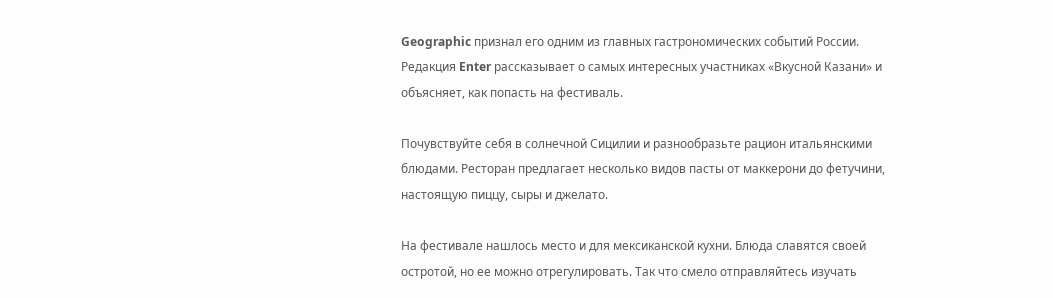Geographic признал его одним из главных гастрономических событий России.
Редакция Enter рассказывает о самых интересных участниках «Вкусной Казани» и объясняет, как попасть на фестиваль.

Почувствуйте себя в солнечной Сицилии и разнообразьте рацион итальянскими блюдами. Ресторан предлагает несколько видов пасты от маккерони до фетучини, настоящую пиццу, сыры и джелато.

На фестивале нашлось место и для мексиканской кухни. Блюда славятся своей остротой, но ее можно отрегулировать. Так что смело отправляйтесь изучать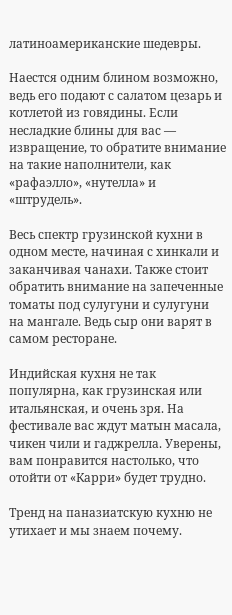латиноамериканские шедевры.

Наестся одним блином возможно, ведь его подают с салатом цезарь и котлетой из говядины. Если несладкие блины для вас — извращение, то обратите внимание на такие наполнители, как «рафаэлло», «нутелла» и «штрудель».

Весь спектр грузинской кухни в одном месте, начиная с хинкали и заканчивая чанахи. Также стоит обратить внимание на запеченные томаты под сулугуни и сулугуни на мангале. Ведь сыр они варят в самом ресторане.

Индийская кухня не так популярна, как грузинская или итальянская, и очень зря. На фестивале вас ждут матын масала, чикен чили и гаджрелла. Уверены, вам понравится настолько, что отойти от «Карри» будет трудно.

Тренд на паназиатскую кухню не утихает и мы знаем почему.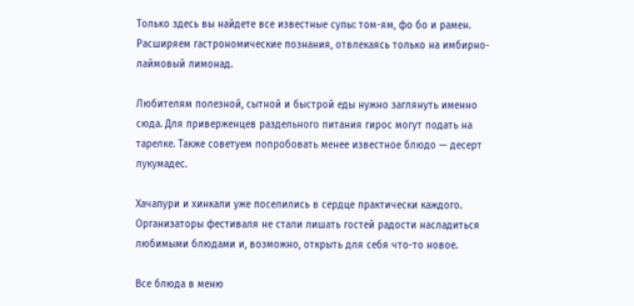Только здесь вы найдете все известные супы: том-ям, фо бо и рамен. Расширяем гастрономические познания, отвлекаясь только на имбирно-лаймовый лимонад.

Любителям полезной, сытной и быстрой еды нужно заглянуть именно сюда. Для приверженцев раздельного питания гирос могут подать на тарелке. Также советуем попробовать менее известное блюдо — десерт лукумадес.

Хачапури и хинкали уже поселились в сердце практически каждого. Организаторы фестиваля не стали лишать гостей радости насладиться любимыми блюдами и, возможно, открыть для себя что-то новое.

Все блюда в меню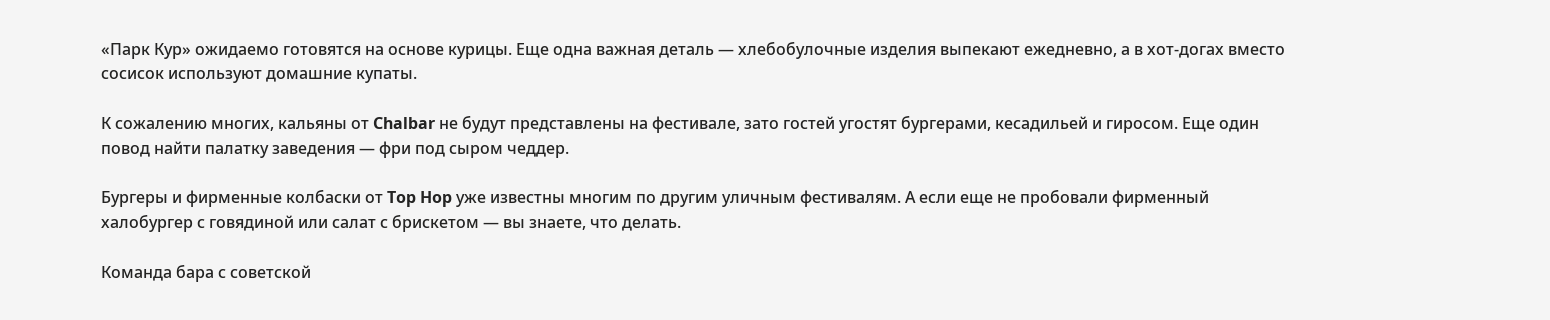«Парк Кур» ожидаемо готовятся на основе курицы. Еще одна важная деталь — хлебобулочные изделия выпекают ежедневно, а в хот-догах вместо сосисок используют домашние купаты.

К сожалению многих, кальяны от Chalbar не будут представлены на фестивале, зато гостей угостят бургерами, кесадильей и гиросом. Еще один повод найти палатку заведения — фри под сыром чеддер.

Бургеры и фирменные колбаски от Top Hop уже известны многим по другим уличным фестивалям. А если еще не пробовали фирменный халобургер с говядиной или салат с брискетом — вы знаете, что делать.

Команда бара с советской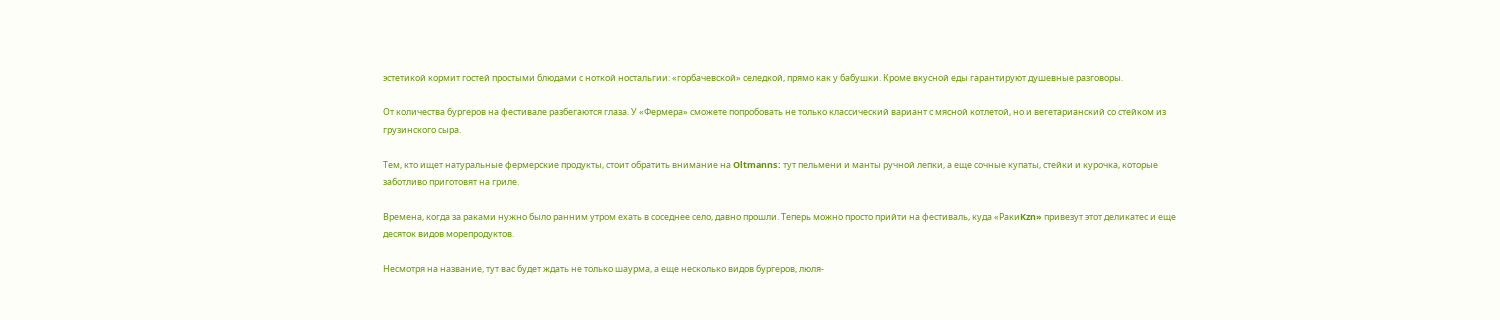эстетикой кормит гостей простыми блюдами с ноткой ностальгии: «горбачевской» селедкой, прямо как у бабушки. Кроме вкусной еды гарантируют душевные разговоры.

От количества бургеров на фестивале разбегаются глаза. У «Фермера» сможете попробовать не только классический вариант с мясной котлетой, но и вегетарианский со стейком из грузинского сыра.

Тем, кто ищет натуральные фермерские продукты, стоит обратить внимание на Oltmanns: тут пельмени и манты ручной лепки, а еще сочные купаты, стейки и курочка, которые заботливо приготовят на гриле.

Времена, когда за раками нужно было ранним утром ехать в соседнее село, давно прошли. Теперь можно просто прийти на фестиваль, куда «РакиKzn» привезут этот деликатес и еще десяток видов морепродуктов.

Несмотря на название, тут вас будет ждать не только шаурма, а еще несколько видов бургеров, люля-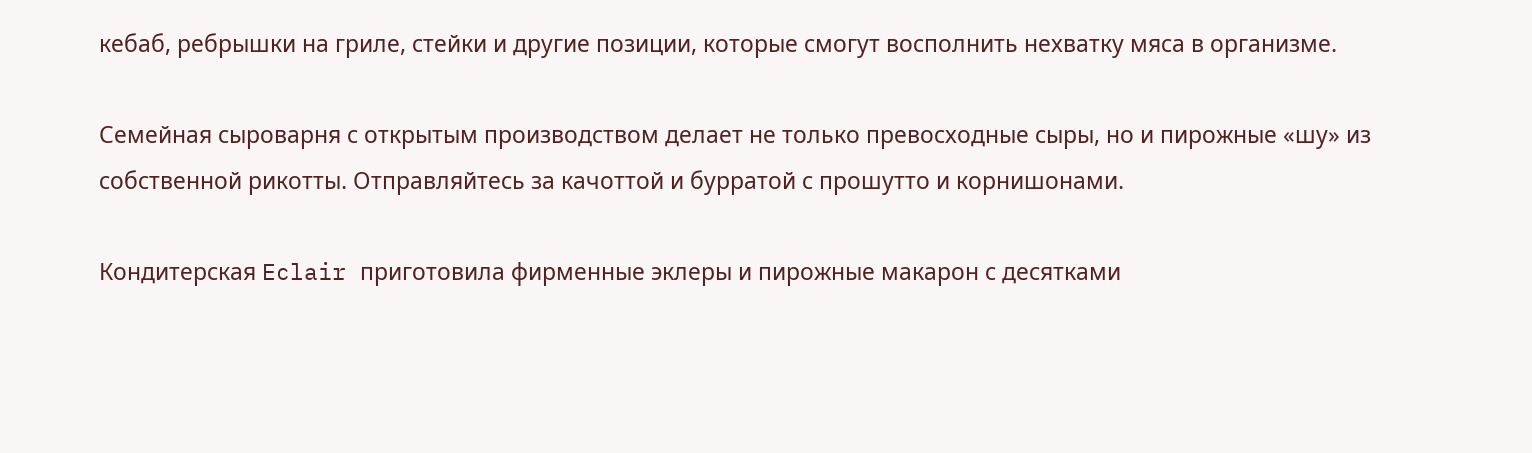кебаб, ребрышки на гриле, стейки и другие позиции, которые смогут восполнить нехватку мяса в организме.

Семейная сыроварня с открытым производством делает не только превосходные сыры, но и пирожные «шу» из собственной рикотты. Отправляйтесь за качоттой и бурратой с прошутто и корнишонами.

Кондитерская Eclair приготовила фирменные эклеры и пирожные макарон с десятками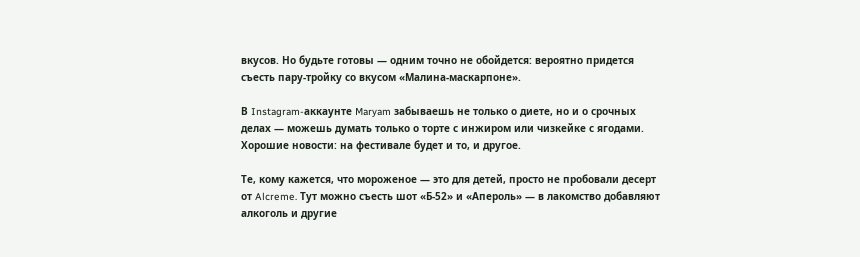вкусов. Но будьте готовы — одним точно не обойдется: вероятно придется съесть пару-тройку со вкусом «Малина-маскарпоне».

В Instagram-аккаунте Maryam забываешь не только о диете, но и о срочных делах — можешь думать только о торте с инжиром или чизкейке с ягодами. Хорошие новости: на фестивале будет и то, и другое.

Те, кому кажется, что мороженое — это для детей, просто не пробовали десерт от Alcreme. Тут можно съесть шот «Б-52» и «Апероль» — в лакомство добавляют алкоголь и другие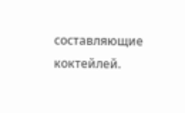составляющие коктейлей.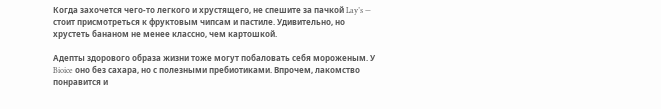Когда захочется чего-то легкого и хрустящего, не спешите за пачкой Lay’s — стоит присмотреться к фруктовым чипсам и пастиле. Удивительно, но хрустеть бананом не менее классно, чем картошкой.

Адепты здорового образа жизни тоже могут побаловать себя мороженым. У Bioice оно без сахара, но с полезными пребиотиками. Впрочем, лакомство понравится и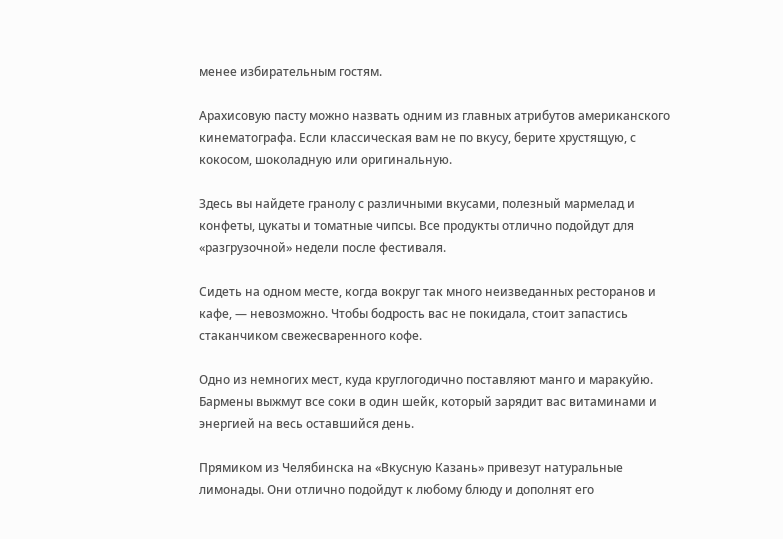менее избирательным гостям.

Арахисовую пасту можно назвать одним из главных атрибутов американского кинематографа. Если классическая вам не по вкусу, берите хрустящую, с кокосом, шоколадную или оригинальную.

Здесь вы найдете гранолу с различными вкусами, полезный мармелад и конфеты, цукаты и томатные чипсы. Все продукты отлично подойдут для «разгрузочной» недели после фестиваля.

Сидеть на одном месте, когда вокруг так много неизведанных ресторанов и кафе, — невозможно. Чтобы бодрость вас не покидала, стоит запастись стаканчиком свежесваренного кофе.

Одно из немногих мест, куда круглогодично поставляют манго и маракуйю. Бармены выжмут все соки в один шейк, который зарядит вас витаминами и энергией на весь оставшийся день.

Прямиком из Челябинска на «Вкусную Казань» привезут натуральные лимонады. Они отлично подойдут к любому блюду и дополнят его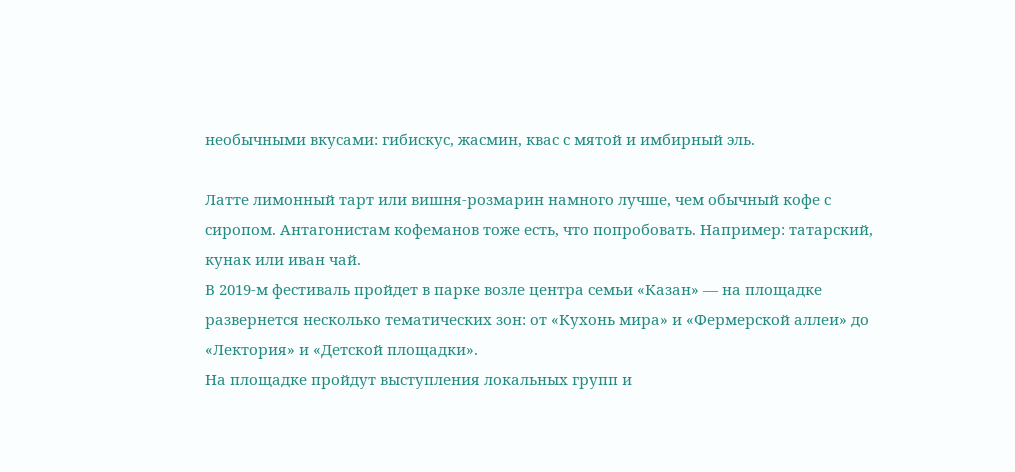необычными вкусами: гибискус, жасмин, квас с мятой и имбирный эль.

Латте лимонный тарт или вишня-розмарин намного лучше, чем обычный кофе с сиропом. Антагонистам кофеманов тоже есть, что попробовать. Например: татарский, кунак или иван чай.
В 2019-м фестиваль пройдет в парке возле центра семьи «Казан» — на площадке развернется несколько тематических зон: от «Кухонь мира» и «Фермерской аллеи» до «Лектория» и «Детской площадки».
На площадке пройдут выступления локальных групп и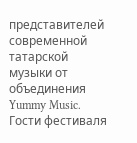представителей современной татарской музыки от объединения Yummy Music. Гости фестиваля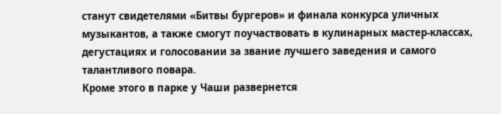станут свидетелями «Битвы бургеров» и финала конкурса уличных музыкантов, а также смогут поучаствовать в кулинарных мастер-классах, дегустациях и голосовании за звание лучшего заведения и самого талантливого повара.
Кроме этого в парке у Чаши развернется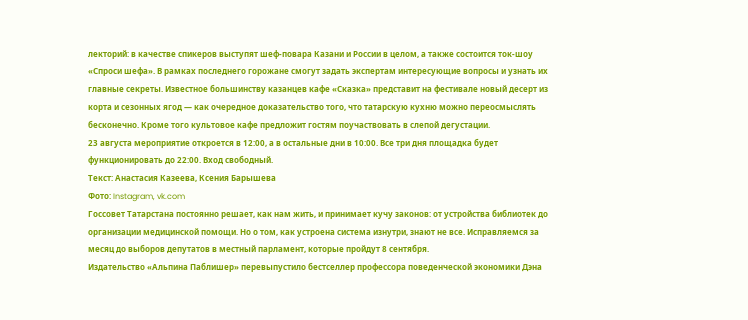лекторий: в качестве спикеров выступят шеф-повара Казани и России в целом, а также состоится ток-шоу «Спроси шефа». В рамках последнего горожане смогут задать экспертам интересующие вопросы и узнать их главные секреты. Известное большинству казанцев кафе «Сказка» представит на фестивале новый десерт из корта и сезонных ягод — как очередное доказательство того, что татарскую кухню можно переосмыслять бесконечно. Кроме того культовое кафе предложит гостям поучаствовать в слепой дегустации.
23 августа мероприятие откроется в 12:00, а в остальные дни в 10:00. Все три дня площадка будет функционировать до 22:00. Вход свободный.
Текст: Анастасия Казеева, Ксения Барышева
Фото: Instagram, vk.com
Госсовет Татарстана постоянно решает, как нам жить, и принимает кучу законов: от устройства библиотек до организации медицинской помощи. Но о том, как устроена система изнутри, знают не все. Исправляемся за месяц до выборов депутатов в местный парламент, которые пройдут 8 сентября.
Издательство «Альпина Паблишер» перевыпустило бестселлер профессора поведенческой экономики Дэна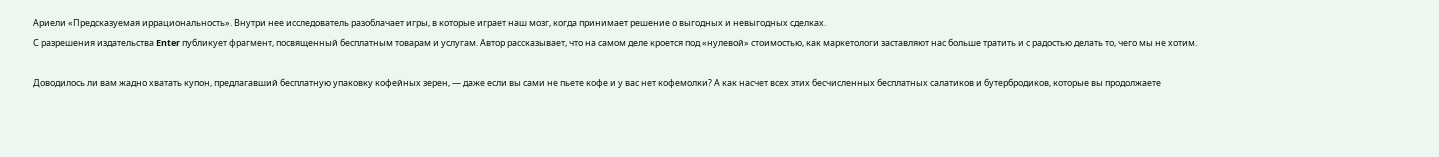Ариели «Предсказуемая иррациональность». Внутри нее исследователь разоблачает игры, в которые играет наш мозг, когда принимает решение о выгодных и невыгодных сделках.
С разрешения издательства Enter публикует фрагмент, посвященный бесплатным товарам и услугам. Автор рассказывает, что на самом деле кроется под «нулевой» стоимостью, как маркетологи заставляют нас больше тратить и с радостью делать то, чего мы не хотим.

Доводилось ли вам жадно хватать купон, предлагавший бесплатную упаковку кофейных зерен, — даже если вы сами не пьете кофе и у вас нет кофемолки? А как насчет всех этих бесчисленных бесплатных салатиков и бутербродиков, которые вы продолжаете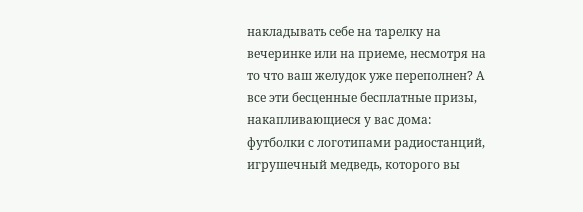накладывать себе на тарелку на вечеринке или на приеме, несмотря на то что ваш желудок уже переполнен? А все эти бесценные бесплатные призы, накапливающиеся у вас дома: футболки с логотипами радиостанций, игрушечный медведь, которого вы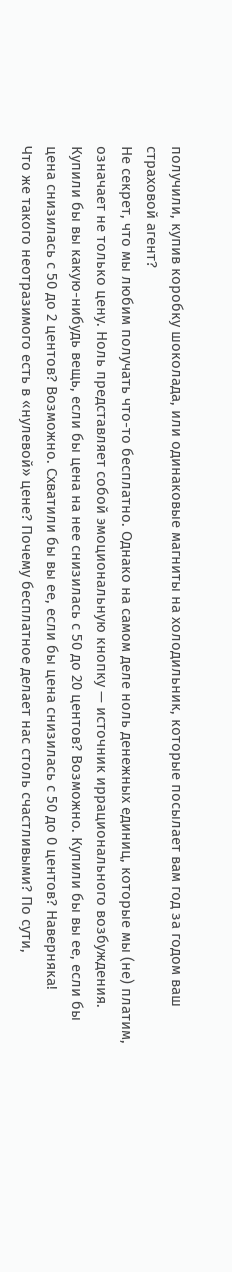получили, купив коробку шоколада, или одинаковые магниты на холодильник, которые посылает вам год за годом ваш страховой агент?
Не секрет, что мы любим получать что-то бесплатно. Однако на самом деле ноль денежных единиц, которые мы (не) платим, означает не только цену. Ноль представляет собой эмоциональную кнопку — источник иррационального возбуждения. Купили бы вы какую-нибудь вещь, если бы цена на нее снизилась с 50 до 20 центов? Возможно. Купили бы вы ее, если бы цена снизилась с 50 до 2 центов? Возможно. Схватили бы вы ее, если бы цена снизилась с 50 до 0 центов? Наверняка!
Что же такого неотразимого есть в «нулевой» цене? Почему бесплатное делает нас столь счастливыми? По сути,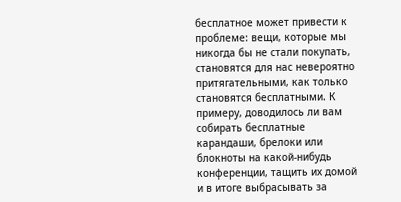бесплатное может привести к проблеме: вещи, которые мы никогда бы не стали покупать, становятся для нас невероятно притягательными, как только становятся бесплатными. К примеру, доводилось ли вам собирать бесплатные карандаши, брелоки или блокноты на какой-нибудь конференции, тащить их домой и в итоге выбрасывать за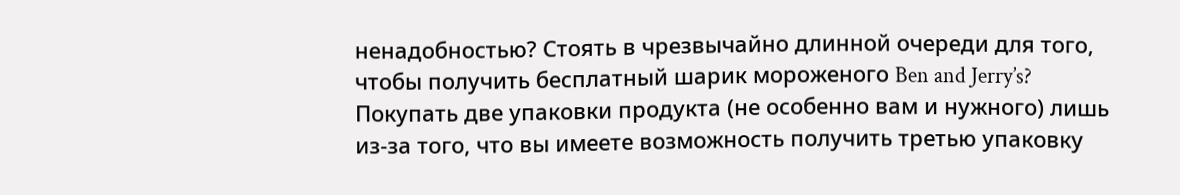ненадобностью? Стоять в чрезвычайно длинной очереди для того, чтобы получить бесплатный шарик мороженого Ben and Jerry’s? Покупать две упаковки продукта (не особенно вам и нужного) лишь из-за того, что вы имеете возможность получить третью упаковку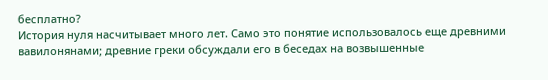бесплатно?
История нуля насчитывает много лет. Само это понятие использовалось еще древними вавилонянами; древние греки обсуждали его в беседах на возвышенные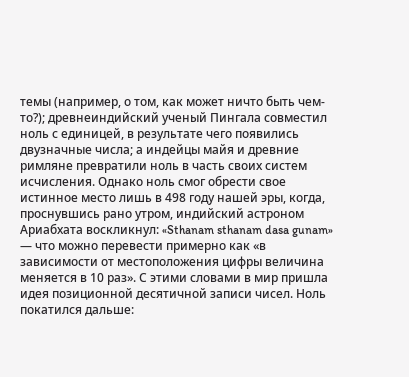темы (например, о том, как может ничто быть чем-то?); древнеиндийский ученый Пингала совместил ноль с единицей, в результате чего появились двузначные числа; а индейцы майя и древние римляне превратили ноль в часть своих систем исчисления. Однако ноль смог обрести свое истинное место лишь в 498 году нашей эры, когда, проснувшись рано утром, индийский астроном Ариабхата воскликнул: «Sthanam sthanam dasa gunam» — что можно перевести примерно как «в зависимости от местоположения цифры величина меняется в 10 раз». С этими словами в мир пришла идея позиционной десятичной записи чисел. Ноль покатился дальше: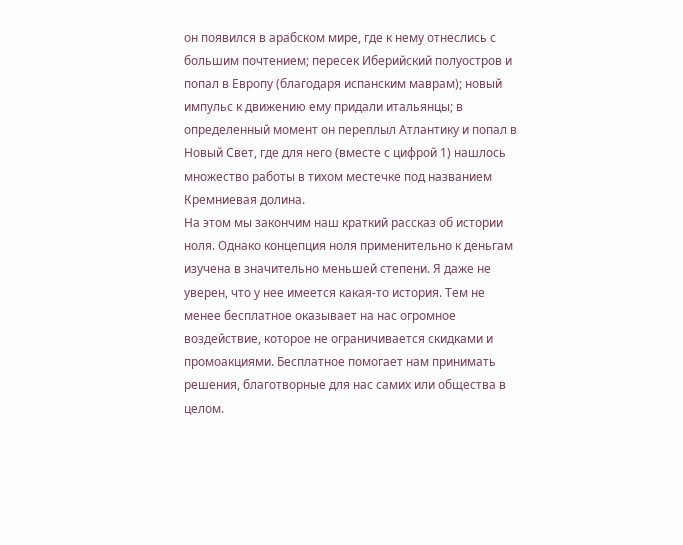он появился в арабском мире, где к нему отнеслись с большим почтением; пересек Иберийский полуостров и попал в Европу (благодаря испанским маврам); новый импульс к движению ему придали итальянцы; в определенный момент он переплыл Атлантику и попал в Новый Свет, где для него (вместе с цифрой 1) нашлось множество работы в тихом местечке под названием Кремниевая долина.
На этом мы закончим наш краткий рассказ об истории ноля. Однако концепция ноля применительно к деньгам изучена в значительно меньшей степени. Я даже не уверен, что у нее имеется какая-то история. Тем не менее бесплатное оказывает на нас огромное воздействие, которое не ограничивается скидками и промоакциями. Бесплатное помогает нам принимать решения, благотворные для нас самих или общества в целом.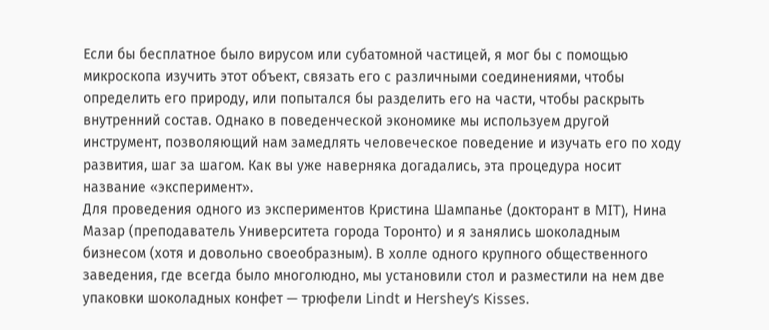Если бы бесплатное было вирусом или субатомной частицей, я мог бы с помощью микроскопа изучить этот объект, связать его с различными соединениями, чтобы определить его природу, или попытался бы разделить его на части, чтобы раскрыть внутренний состав. Однако в поведенческой экономике мы используем другой инструмент, позволяющий нам замедлять человеческое поведение и изучать его по ходу развития, шаг за шагом. Как вы уже наверняка догадались, эта процедура носит название «эксперимент».
Для проведения одного из экспериментов Кристина Шампанье (докторант в MIT), Нина Мазар (преподаватель Университета города Торонто) и я занялись шоколадным бизнесом (хотя и довольно своеобразным). В холле одного крупного общественного заведения, где всегда было многолюдно, мы установили стол и разместили на нем две упаковки шоколадных конфет — трюфели Lindt и Hershey’s Kisses.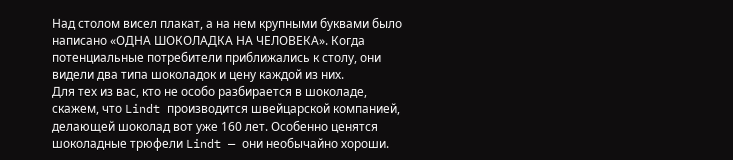Над столом висел плакат, а на нем крупными буквами было написано «ОДНА ШОКОЛАДКА НА ЧЕЛОВЕКА». Когда потенциальные потребители приближались к столу, они видели два типа шоколадок и цену каждой из них.
Для тех из вас, кто не особо разбирается в шоколаде, скажем, что Lindt производится швейцарской компанией, делающей шоколад вот уже 160 лет. Особенно ценятся шоколадные трюфели Lindt — они необычайно хороши.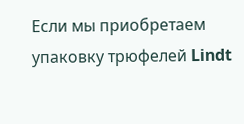Если мы приобретаем упаковку трюфелей Lindt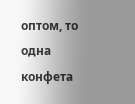оптом, то одна конфета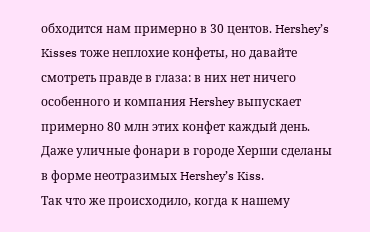обходится нам примерно в 30 центов. Hershey’s Kisses тоже неплохие конфеты, но давайте смотреть правде в глаза: в них нет ничего особенного и компания Hershey выпускает примерно 80 млн этих конфет каждый день. Даже уличные фонари в городе Херши сделаны в форме неотразимых Hershey’s Kiss.
Так что же происходило, когда к нашему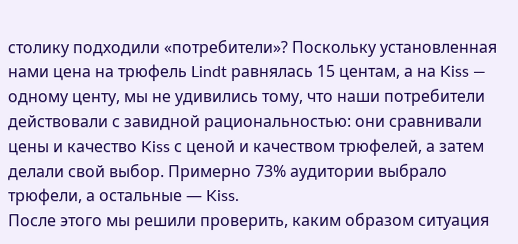столику подходили «потребители»? Поскольку установленная нами цена на трюфель Lindt равнялась 15 центам, а на Kiss — одному центу, мы не удивились тому, что наши потребители действовали с завидной рациональностью: они сравнивали цены и качество Kiss с ценой и качеством трюфелей, а затем делали свой выбор. Примерно 73% аудитории выбрало трюфели, а остальные — Kiss.
После этого мы решили проверить, каким образом ситуация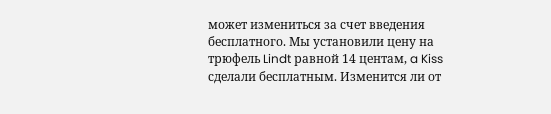может измениться за счет введения бесплатного. Мы установили цену на трюфель Lindt равной 14 центам, a Kiss сделали бесплатным. Изменится ли от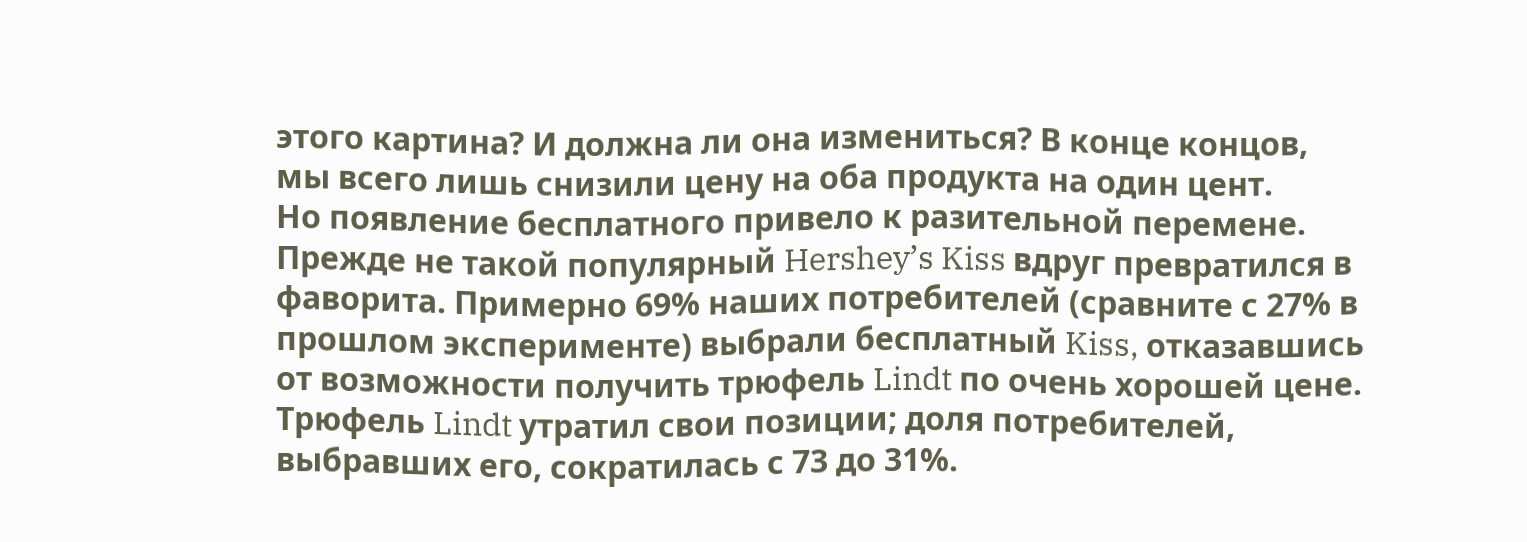этого картина? И должна ли она измениться? В конце концов, мы всего лишь снизили цену на оба продукта на один цент.
Но появление бесплатного привело к разительной перемене. Прежде не такой популярный Hershey’s Kiss вдруг превратился в фаворита. Примерно 69% наших потребителей (сравните с 27% в прошлом эксперименте) выбрали бесплатный Kiss, отказавшись от возможности получить трюфель Lindt по очень хорошей цене. Трюфель Lindt утратил свои позиции; доля потребителей, выбравших его, сократилась с 73 до 31%.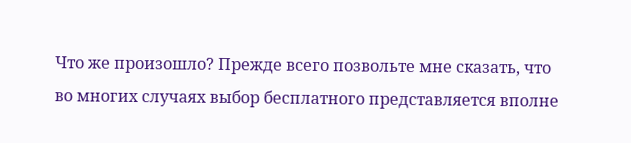Что же произошло? Прежде всего позвольте мне сказать, что во многих случаях выбор бесплатного представляется вполне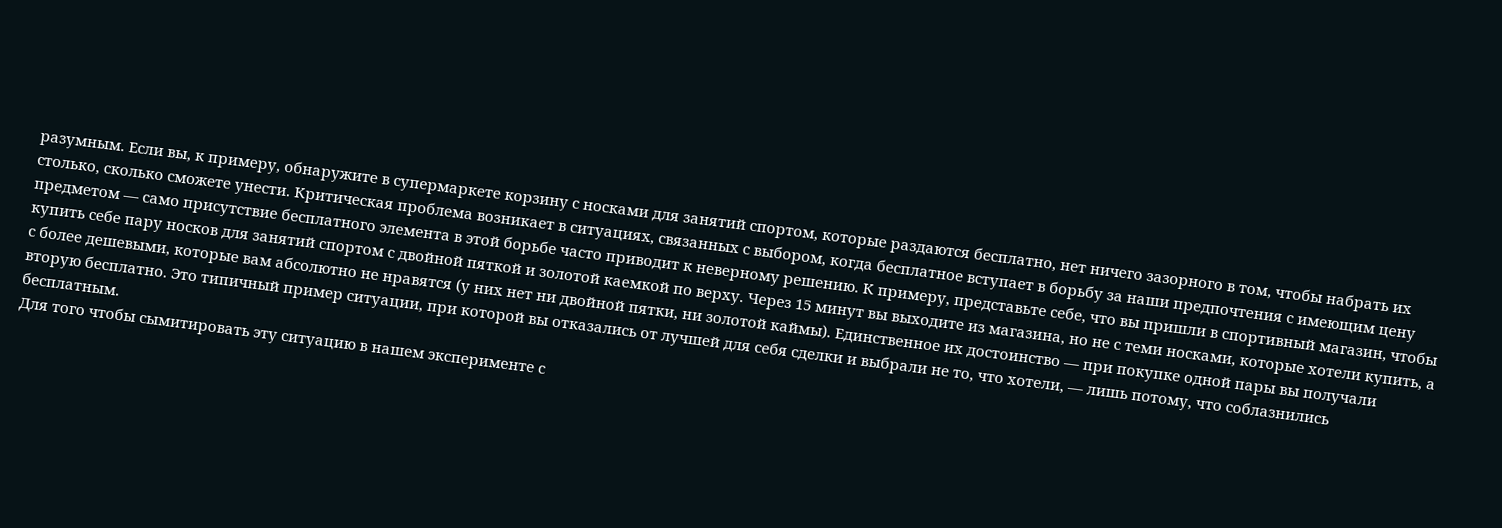разумным. Если вы, к примеру, обнаружите в супермаркете корзину с носками для занятий спортом, которые раздаются бесплатно, нет ничего зазорного в том, чтобы набрать их столько, сколько сможете унести. Критическая проблема возникает в ситуациях, связанных с выбором, когда бесплатное вступает в борьбу за наши предпочтения с имеющим цену предметом — само присутствие бесплатного элемента в этой борьбе часто приводит к неверному решению. К примеру, представьте себе, что вы пришли в спортивный магазин, чтобы купить себе пару носков для занятий спортом с двойной пяткой и золотой каемкой по верху. Через 15 минут вы выходите из магазина, но не с теми носками, которые хотели купить, а с более дешевыми, которые вам абсолютно не нравятся (у них нет ни двойной пятки, ни золотой каймы). Единственное их достоинство — при покупке одной пары вы получали вторую бесплатно. Это типичный пример ситуации, при которой вы отказались от лучшей для себя сделки и выбрали не то, что хотели, — лишь потому, что соблазнились бесплатным.
Для того чтобы сымитировать эту ситуацию в нашем эксперименте с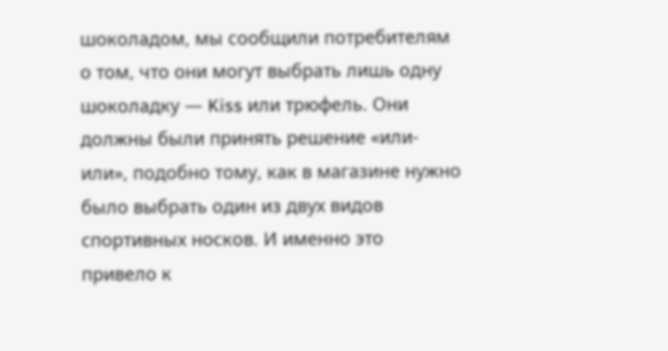шоколадом, мы сообщили потребителям о том, что они могут выбрать лишь одну шоколадку — Kiss или трюфель. Они должны были принять решение «или-или», подобно тому, как в магазине нужно было выбрать один из двух видов спортивных носков. И именно это привело к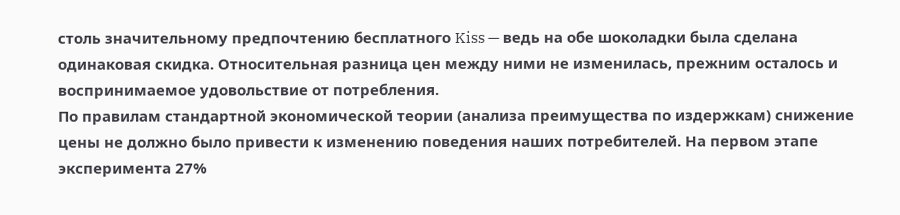столь значительному предпочтению бесплатного Kiss — ведь на обе шоколадки была сделана одинаковая скидка. Относительная разница цен между ними не изменилась, прежним осталось и воспринимаемое удовольствие от потребления.
По правилам стандартной экономической теории (анализа преимущества по издержкам) снижение цены не должно было привести к изменению поведения наших потребителей. На первом этапе эксперимента 27%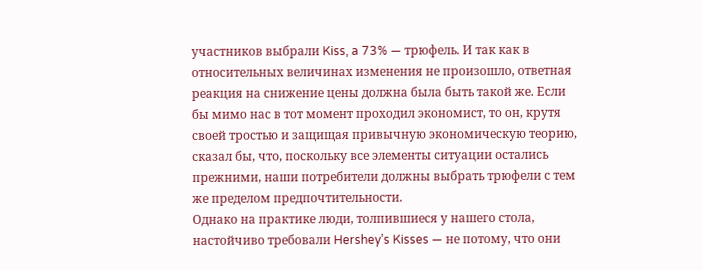участников выбрали Kiss, a 73% — трюфель. И так как в относительных величинах изменения не произошло, ответная реакция на снижение цены должна была быть такой же. Если бы мимо нас в тот момент проходил экономист, то он, крутя своей тростью и защищая привычную экономическую теорию, сказал бы, что, поскольку все элементы ситуации остались прежними, наши потребители должны выбрать трюфели с тем же пределом предпочтительности.
Однако на практике люди, толпившиеся у нашего стола, настойчиво требовали Hershey’s Kisses — не потому, что они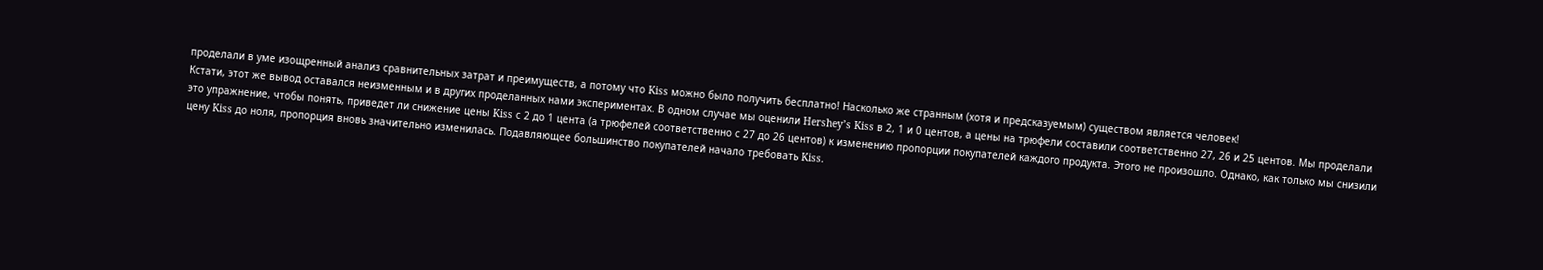проделали в уме изощренный анализ сравнительных затрат и преимуществ, а потому что Kiss можно было получить бесплатно! Насколько же странным (хотя и предсказуемым) существом является человек!
Кстати, этот же вывод оставался неизменным и в других проделанных нами экспериментах. В одном случае мы оценили Hershey’s Kiss в 2, 1 и 0 центов, а цены на трюфели составили соответственно 27, 26 и 25 центов. Мы проделали это упражнение, чтобы понять, приведет ли снижение цены Kiss с 2 до 1 цента (а трюфелей соответственно с 27 до 26 центов) к изменению пропорции покупателей каждого продукта. Этого не произошло. Однако, как только мы снизили цену Kiss до ноля, пропорция вновь значительно изменилась. Подавляющее большинство покупателей начало требовать Kiss.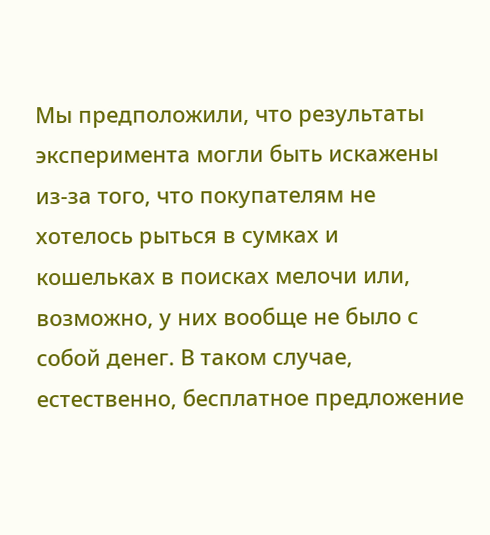Мы предположили, что результаты эксперимента могли быть искажены из-за того, что покупателям не хотелось рыться в сумках и кошельках в поисках мелочи или, возможно, у них вообще не было с собой денег. В таком случае, естественно, бесплатное предложение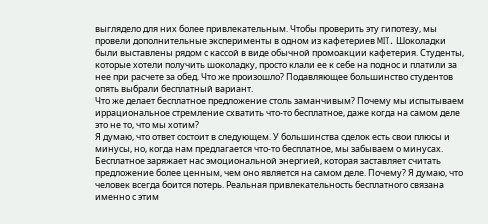выглядело для них более привлекательным. Чтобы проверить эту гипотезу, мы провели дополнительные эксперименты в одном из кафетериев MIT. Шоколадки были выставлены рядом с кассой в виде обычной промоакции кафетерия. Студенты, которые хотели получить шоколадку, просто клали ее к себе на поднос и платили за нее при расчете за обед. Что же произошло? Подавляющее большинство студентов опять выбрали бесплатный вариант.
Что же делает бесплатное предложение столь заманчивым? Почему мы испытываем иррациональное стремление схватить что-то бесплатное, даже когда на самом деле это не то, что мы хотим?
Я думаю, что ответ состоит в следующем. У большинства сделок есть свои плюсы и минусы, но, когда нам предлагается что-то бесплатное, мы забываем о минусах. Бесплатное заряжает нас эмоциональной энергией, которая заставляет считать предложение более ценным, чем оно является на самом деле. Почему? Я думаю, что человек всегда боится потерь. Реальная привлекательность бесплатного связана именно с этим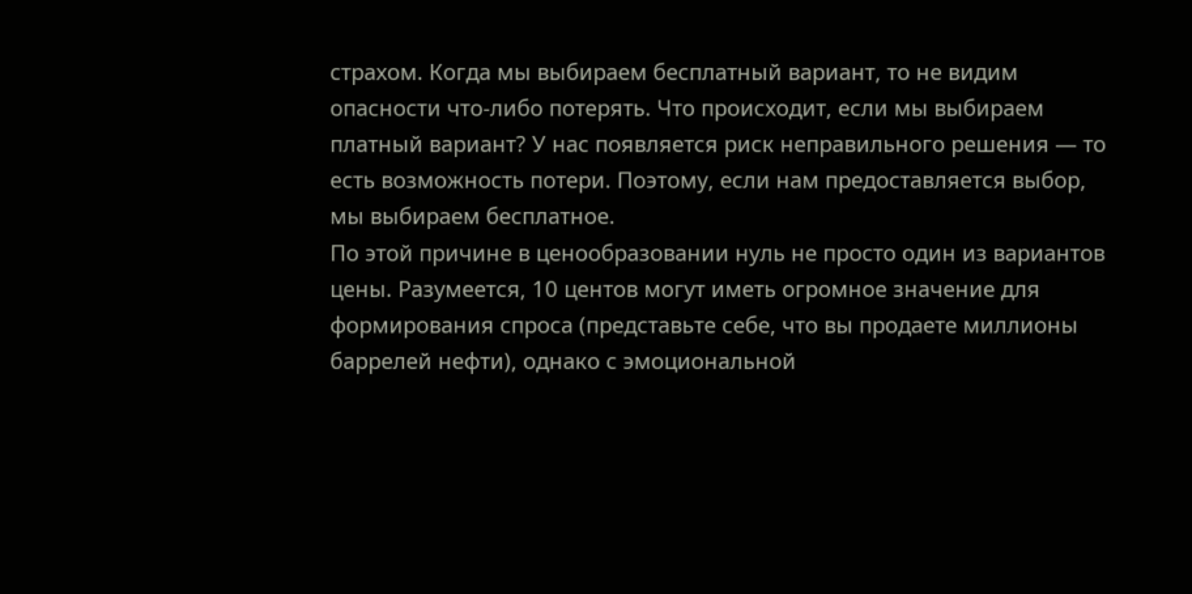страхом. Когда мы выбираем бесплатный вариант, то не видим опасности что-либо потерять. Что происходит, если мы выбираем платный вариант? У нас появляется риск неправильного решения — то есть возможность потери. Поэтому, если нам предоставляется выбор, мы выбираем бесплатное.
По этой причине в ценообразовании нуль не просто один из вариантов цены. Разумеется, 10 центов могут иметь огромное значение для формирования спроса (представьте себе, что вы продаете миллионы баррелей нефти), однако с эмоциональной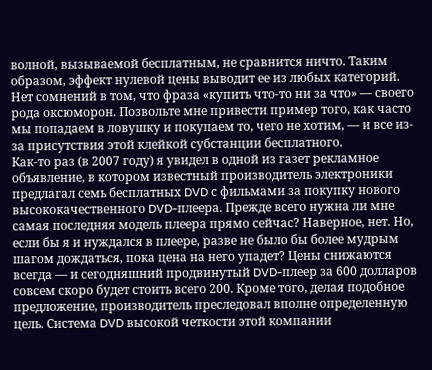волной, вызываемой бесплатным, не сравнится ничто. Таким образом, эффект нулевой цены выводит ее из любых категорий.
Нет сомнений в том, что фраза «купить что-то ни за что» — своего рода оксюморон. Позвольте мне привести пример того, как часто мы попадаем в ловушку и покупаем то, чего не хотим, — и все из-за присутствия этой клейкой субстанции бесплатного.
Как-то раз (в 2007 году) я увидел в одной из газет рекламное объявление, в котором известный производитель электроники предлагал семь бесплатных DVD с фильмами за покупку нового высококачественного DVD-плеера. Прежде всего нужна ли мне самая последняя модель плеера прямо сейчас? Наверное, нет. Но, если бы я и нуждался в плеере, разве не было бы более мудрым шагом дождаться, пока цена на него упадет? Цены снижаются всегда — и сегодняшний продвинутый DVD-плеер за 600 долларов совсем скоро будет стоить всего 200. Кроме того, делая подобное предложение, производитель преследовал вполне определенную цель. Система DVD высокой четкости этой компании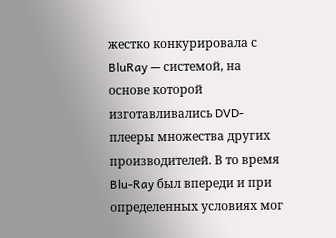жестко конкурировала с BluRay — системой, на основе которой изготавливались DVD-плееры множества других производителей. В то время Blu-Ray был впереди и при определенных условиях мог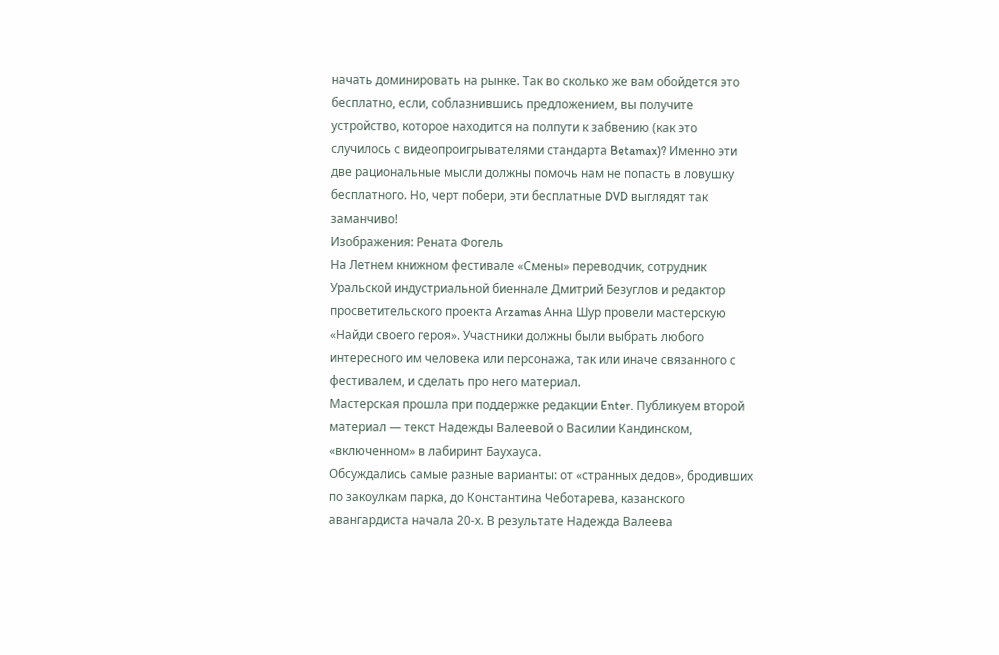начать доминировать на рынке. Так во сколько же вам обойдется это бесплатно, если, соблазнившись предложением, вы получите устройство, которое находится на полпути к забвению (как это случилось с видеопроигрывателями стандарта Betamax)? Именно эти две рациональные мысли должны помочь нам не попасть в ловушку бесплатного. Но, черт побери, эти бесплатные DVD выглядят так заманчиво!
Изображения: Рената Фогель
На Летнем книжном фестивале «Смены» переводчик, сотрудник Уральской индустриальной биеннале Дмитрий Безуглов и редактор просветительского проекта Arzamas Анна Шур провели мастерскую «Найди своего героя». Участники должны были выбрать любого интересного им человека или персонажа, так или иначе связанного с фестивалем, и сделать про него материал.
Мастерская прошла при поддержке редакции Enter. Публикуем второй материал — текст Надежды Валеевой о Василии Кандинском, «включенном» в лабиринт Баухауса.
Обсуждались самые разные варианты: от «странных дедов», бродивших по закоулкам парка, до Константина Чеботарева, казанского авангардиста начала 20-х. В результате Надежда Валеева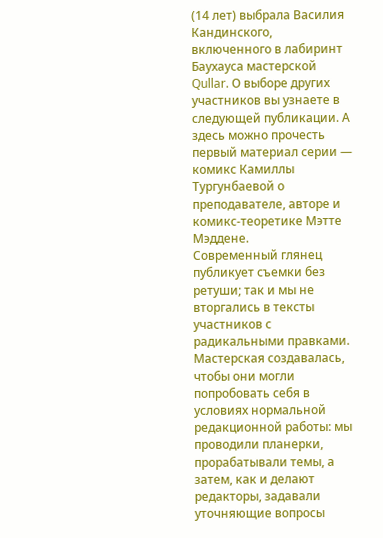(14 лет) выбрала Василия Кандинского, включенного в лабиринт Баухауса мастерской Qullar. О выборе других участников вы узнаете в следующей публикации. А здесь можно прочесть первый материал серии — комикс Камиллы Тургунбаевой о преподавателе, авторе и комикс-теоретике Мэтте Мэддене.
Современный глянец публикует съемки без ретуши; так и мы не вторгались в тексты участников с радикальными правками. Мастерская создавалась, чтобы они могли попробовать себя в условиях нормальной редакционной работы: мы проводили планерки, прорабатывали темы, а затем, как и делают редакторы, задавали уточняющие вопросы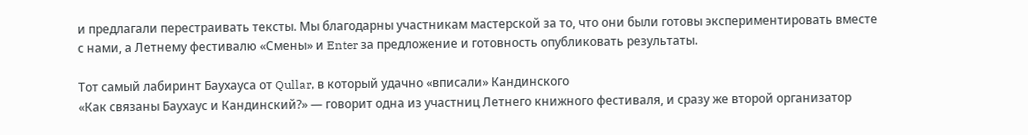и предлагали перестраивать тексты. Мы благодарны участникам мастерской за то, что они были готовы экспериментировать вместе с нами, а Летнему фестивалю «Смены» и Enter за предложение и готовность опубликовать результаты.

Тот самый лабиринт Баухауса от Qullar, в который удачно «вписали» Кандинского
«Как связаны Баухаус и Кандинский?» — говорит одна из участниц Летнего книжного фестиваля, и сразу же второй организатор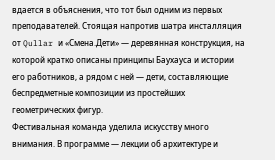вдается в объяснения, что тот был одним из первых преподавателей. Стоящая напротив шатра инсталляция от Qullar и «Смена.Дети» — деревянная конструкция, на которой кратко описаны принципы Баухауса и истории его работников, а рядом с ней — дети, составляющие беспредметные композиции из простейших геометрических фигур.
Фестивальная команда уделила искусству много внимания. В программе — лекции об архитектуре и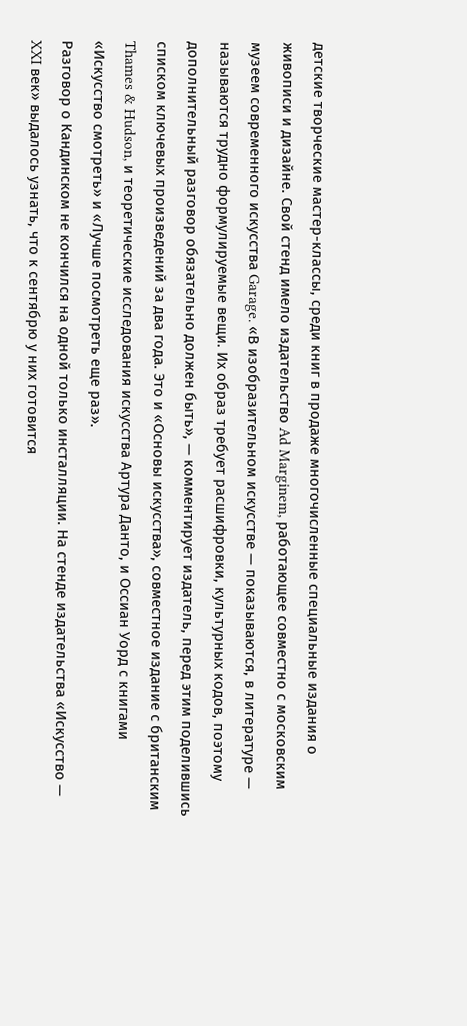детские творческие мастер-классы, среди книг в продаже многочисленные специальные издания о живописи и дизайне. Свой стенд имело издательство Ad Marginem, работающее совместно с московским музеем современного искусства Garage. «В изобразительном искусстве — показываются, в литературе — называются трудно формулируемые вещи. Их образ требует расшифровки, культурных кодов, поэтому дополнительный разговор обязательно должен быть», — комментирует издатель, перед этим поделившись списком ключевых произведений за два года. Это и «Основы искусства», совместное издание с британским Thames & Hudson, и теоретические исследования искусства Артура Данто, и Оссиан Уорд с книгами «Искусство смотреть» и «Лучше посмотреть еще раз».
Разговор о Кандинском не кончился на одной только инсталляции. На стенде издательства «Искусство — XXI век» выдалось узнать, что к сентябрю у них готовится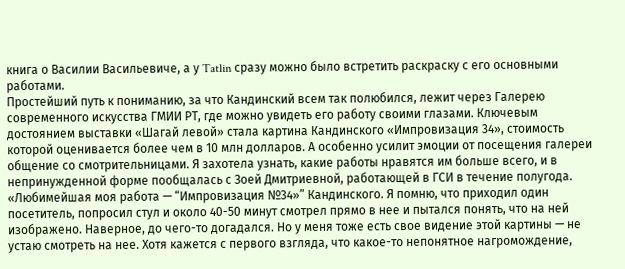книга о Василии Васильевиче, а у Tatlin сразу можно было встретить раскраску с его основными работами.
Простейший путь к пониманию, за что Кандинский всем так полюбился, лежит через Галерею современного искусства ГМИИ РТ, где можно увидеть его работу своими глазами. Ключевым достоянием выставки «Шагай левой» стала картина Кандинского «Импровизация 34», стоимость которой оценивается более чем в 10 млн долларов. А особенно усилит эмоции от посещения галереи общение со смотрительницами. Я захотела узнать, какие работы нравятся им больше всего, и в непринужденной форме пообщалась с Зоей Дмитриевной, работающей в ГСИ в течение полугода.
«Любимейшая моя работа — “Импровизация №34»” Кандинского. Я помню, что приходил один посетитель, попросил стул и около 40-50 минут смотрел прямо в нее и пытался понять, что на ней изображено. Наверное, до чего-то догадался. Но у меня тоже есть свое видение этой картины — не устаю смотреть на нее. Хотя кажется с первого взгляда, что какое-то непонятное нагромождение,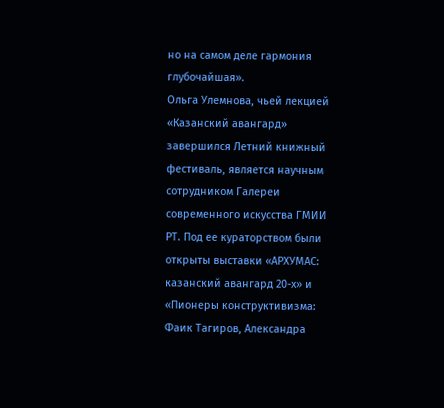но на самом деле гармония глубочайшая».
Ольга Улемнова, чьей лекцией «Казанский авангард» завершился Летний книжный фестиваль, является научным сотрудником Галереи современного искусства ГМИИ РТ. Под ее кураторством были открыты выставки «АРХУМАС: казанский авангард 20-х» и «Пионеры конструктивизма: Фаик Тагиров, Александра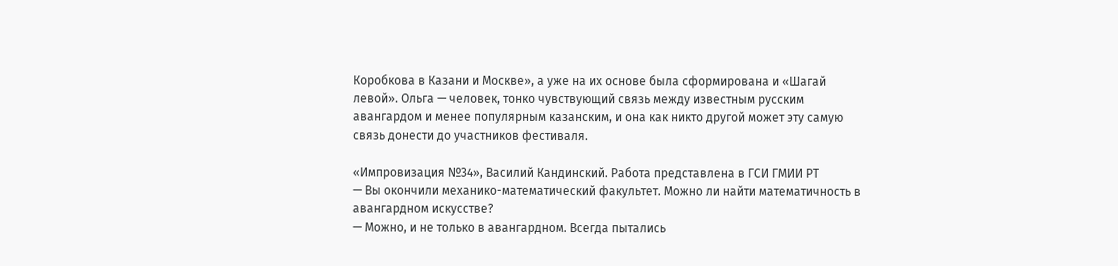Коробкова в Казани и Москве», а уже на их основе была сформирована и «Шагай левой». Ольга — человек, тонко чувствующий связь между известным русским авангардом и менее популярным казанским, и она как никто другой может эту самую связь донести до участников фестиваля.

«Импровизация №34», Василий Кандинский. Работа представлена в ГСИ ГМИИ РТ
— Вы окончили механико-математический факультет. Можно ли найти математичность в авангардном искусстве?
— Можно, и не только в авангардном. Всегда пытались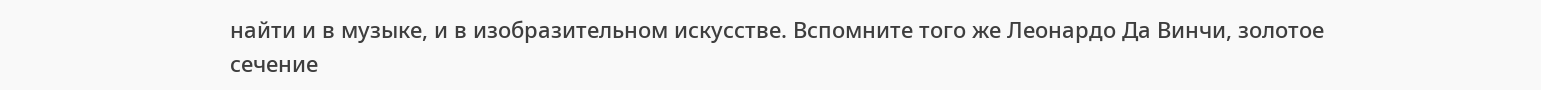найти и в музыке, и в изобразительном искусстве. Вспомните того же Леонардо Да Винчи, золотое сечение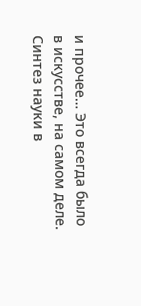и прочее… Это всегда было в искусстве, на самом деле. Синтез науки в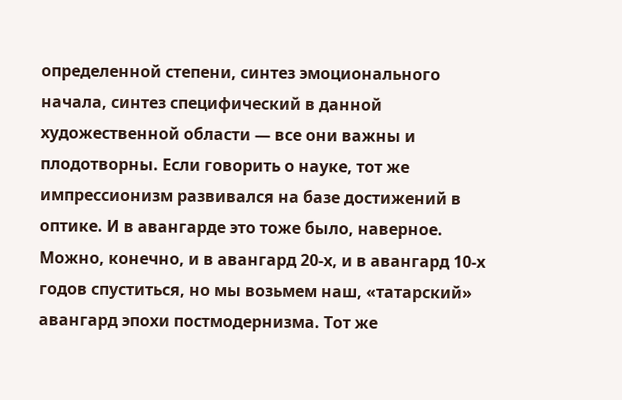определенной степени, синтез эмоционального начала, синтез специфический в данной художественной области — все они важны и плодотворны. Если говорить о науке, тот же импрессионизм развивался на базе достижений в оптике. И в авангарде это тоже было, наверное. Можно, конечно, и в авангард 20-х, и в авангард 10-х годов спуститься, но мы возьмем наш, «татарский» авангард эпохи постмодернизма. Тот же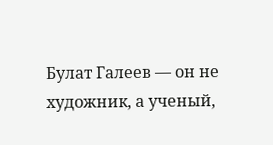Булат Галеев — он не художник, а ученый,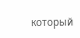который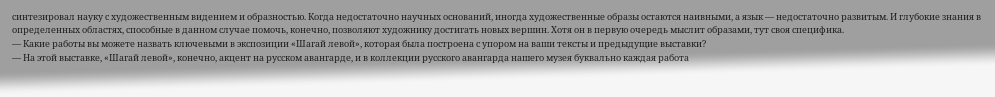синтезировал науку с художественным видением и образностью. Когда недостаточно научных оснований, иногда художественные образы остаются наивными, а язык — недостаточно развитым. И глубокие знания в определенных областях, способные в данном случае помочь, конечно, позволяют художнику достигать новых вершин. Хотя он в первую очередь мыслит образами, тут своя специфика.
— Какие работы вы можете назвать ключевыми в экспозиции «Шагай левой», которая была построена с упором на ваши тексты и предыдущие выставки?
— На этой выставке, «Шагай левой», конечно, акцент на русском авангарде, и в коллекции русского авангарда нашего музея буквально каждая работа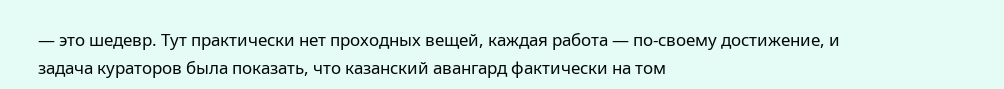— это шедевр. Тут практически нет проходных вещей, каждая работа — по-своему достижение, и задача кураторов была показать, что казанский авангард фактически на том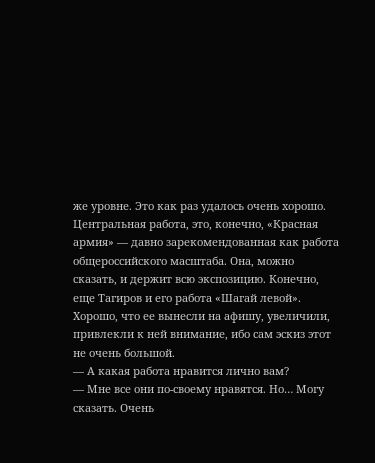же уровне. Это как раз удалось очень хорошо. Центральная работа, это, конечно, «Красная армия» — давно зарекомендованная как работа общероссийского масштаба. Она, можно сказать, и держит всю экспозицию. Конечно, еще Тагиров и его работа «Шагай левой». Хорошо, что ее вынесли на афишу, увеличили, привлекли к ней внимание, ибо сам эскиз этот не очень большой.
— А какая работа нравится лично вам?
— Мне все они по-своему нравятся. Но… Могу сказать. Очень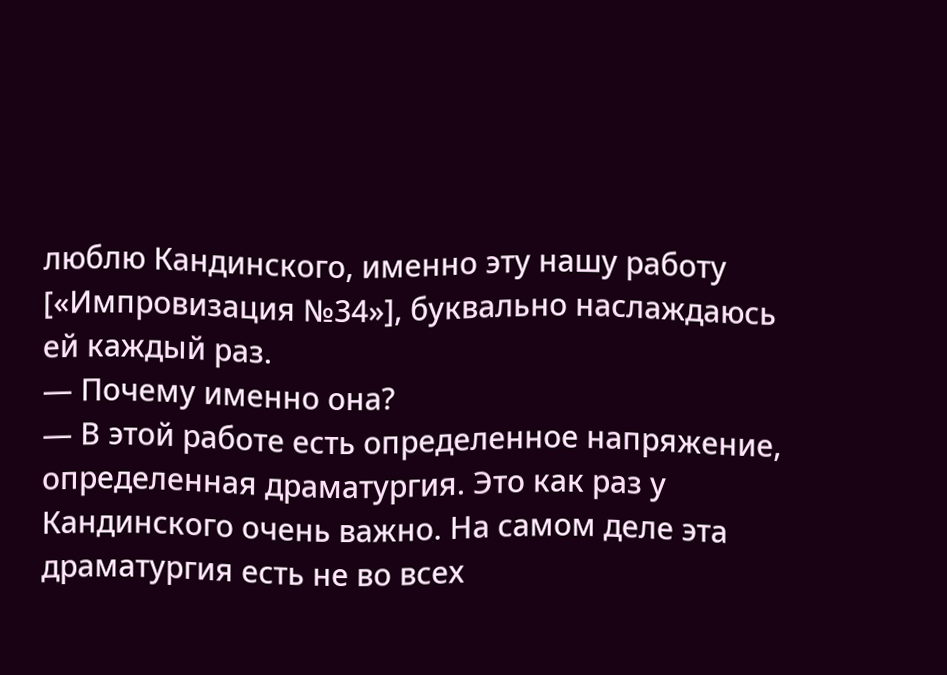люблю Кандинского, именно эту нашу работу [«Импровизация №34»], буквально наслаждаюсь ей каждый раз.
— Почему именно она?
— В этой работе есть определенное напряжение, определенная драматургия. Это как раз у Кандинского очень важно. На самом деле эта драматургия есть не во всех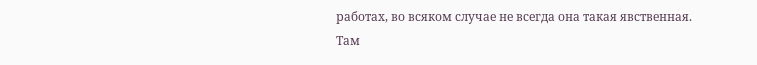работах, во всяком случае не всегда она такая явственная. Там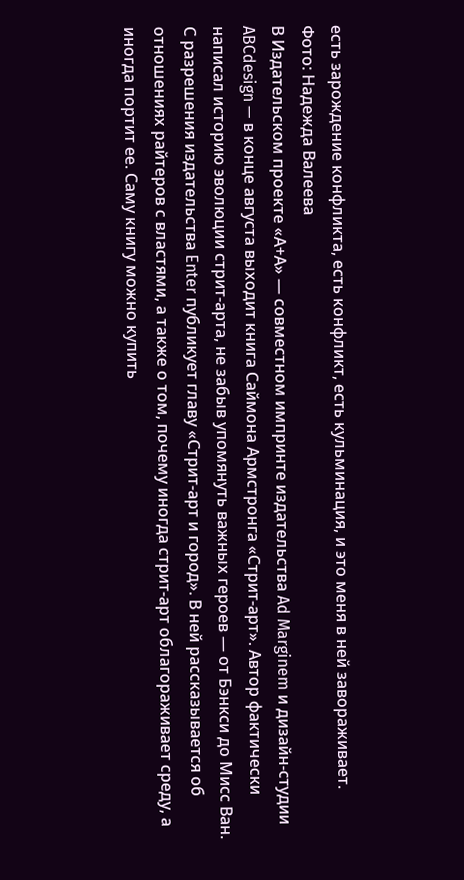есть зарождение конфликта, есть конфликт, есть кульминация, и это меня в ней завораживает.
Фото: Надежда Валеева
В Издательском проекте «А+А» — совместном импринте издательства Ad Marginem и дизайн-студии ABCdesign — в конце августа выходит книга Саймона Армстронга «Стрит-арт». Автор фактически написал историю эволюции стрит-арта, не забыв упомянуть важных героев — от Бэнкси до Мисс Ван.
С разрешения издательства Enter публикует главу «Стрит-арт и город». В ней рассказывается об отношениях райтеров с властями, а также о том, почему иногда стрит-арт облагораживает среду, а иногда портит ее. Саму книгу можно купить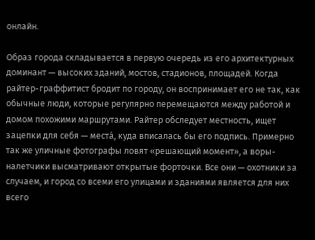онлайн.

Образ города складывается в первую очередь из его архитектурных доминант — высоких зданий, мостов, стадионов, площадей. Когда райтер-граффитист бродит по городу, он воспринимает его не так, как обычные люди, которые регулярно перемещаются между работой и домом похожими маршрутами. Райтер обследует местность, ищет зацепки для себя — местá, куда вписалась бы его подпись. Примерно так же уличные фотографы ловят «решающий момент», а воры-налетчики высматривают открытые форточки. Все они — охотники за случаем, и город со всеми его улицами и зданиями является для них всего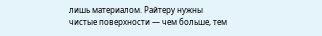лишь материалом. Райтеру нужны чистые поверхности — чем больше, тем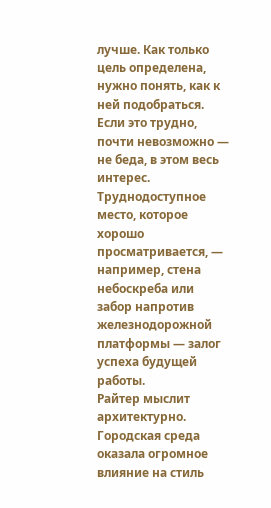лучше. Как только цель определена, нужно понять, как к ней подобраться. Если это трудно, почти невозможно — не беда, в этом весь интерес. Труднодоступное место, которое хорошо просматривается, — например, стена небоскреба или забор напротив железнодорожной платформы — залог успеха будущей работы.
Райтер мыслит архитектурно. Городская среда оказала огромное влияние на стиль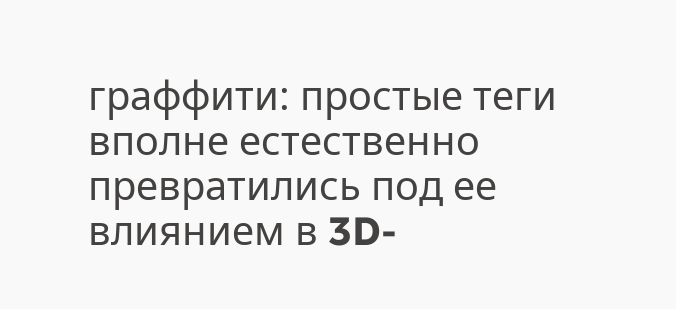граффити: простые теги вполне естественно превратились под ее влиянием в 3D-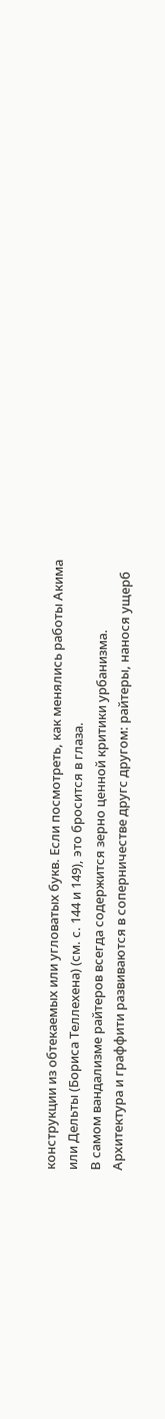конструкции из обтекаемых или угловатых букв. Если посмотреть, как менялись работы Акима или Дельты (Бориса Теллехена) (см. с. 144 и 149), это бросится в глаза.
В самом вандализме райтеров всегда содержится зерно ценной критики урбанизма.
Архитектура и граффити развиваются в соперничестве другс другом: райтеры, нанося ущерб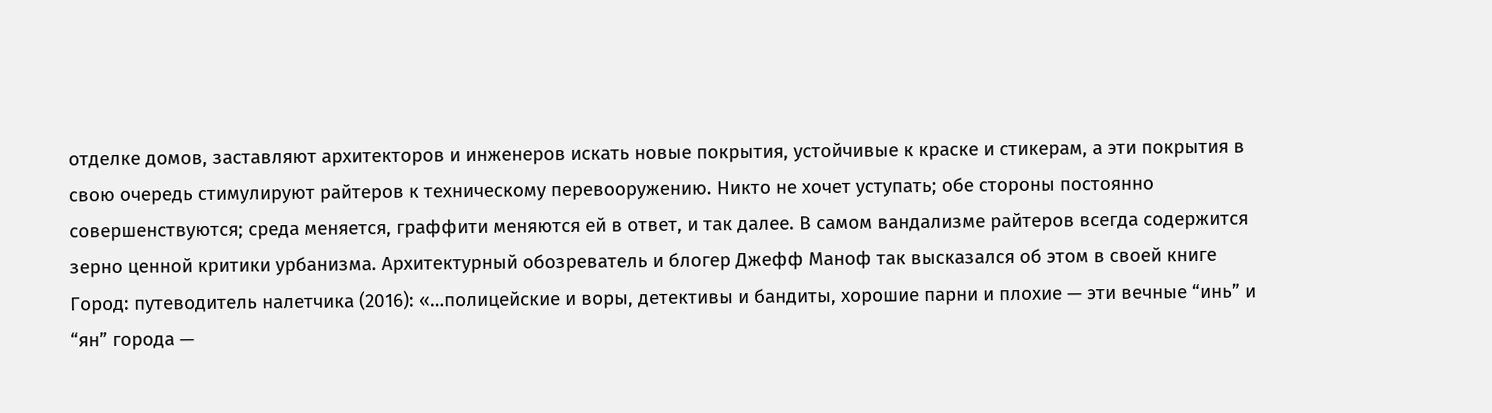отделке домов, заставляют архитекторов и инженеров искать новые покрытия, устойчивые к краске и стикерам, а эти покрытия в свою очередь стимулируют райтеров к техническому перевооружению. Никто не хочет уступать; обе стороны постоянно совершенствуются; среда меняется, граффити меняются ей в ответ, и так далее. В самом вандализме райтеров всегда содержится зерно ценной критики урбанизма. Архитектурный обозреватель и блогер Джефф Маноф так высказался об этом в своей книге Город: путеводитель налетчика (2016): «…полицейские и воры, детективы и бандиты, хорошие парни и плохие — эти вечные “инь” и “ян” города —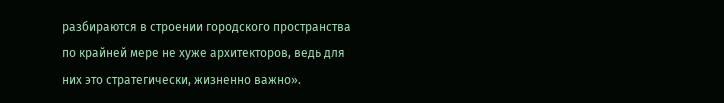разбираются в строении городского пространства по крайней мере не хуже архитекторов, ведь для них это стратегически, жизненно важно».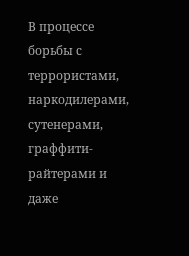В процессе борьбы с террористами, наркодилерами, сутенерами, граффити-райтерами и даже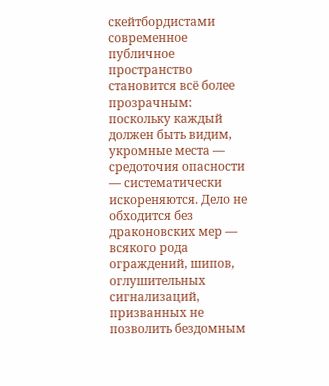скейтбордистами современное публичное пространство становится всё более прозрачным: поскольку каждый должен быть видим, укромные места — средоточия опасности — систематически искореняются. Дело не обходится без драконовских мер — всякого рода ограждений, шипов, оглушительных сигнализаций, призванных не позволить бездомным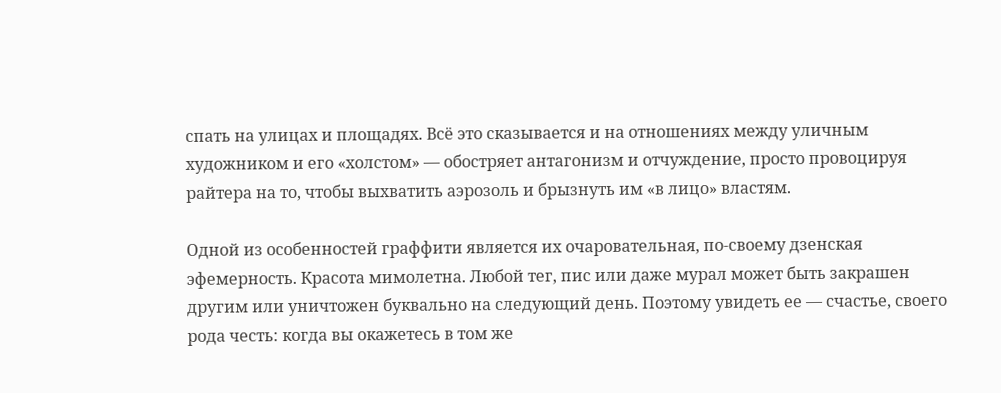спать на улицах и площадях. Всё это сказывается и на отношениях между уличным художником и его «холстом» — обостряет антагонизм и отчуждение, просто провоцируя райтера на то, чтобы выхватить аэрозоль и брызнуть им «в лицо» властям.

Одной из особенностей граффити является их очаровательная, по-своему дзенская эфемерность. Красота мимолетна. Любой тег, пис или даже мурал может быть закрашен другим или уничтожен буквально на следующий день. Поэтому увидеть ее — счастье, своего рода честь: когда вы окажетесь в том же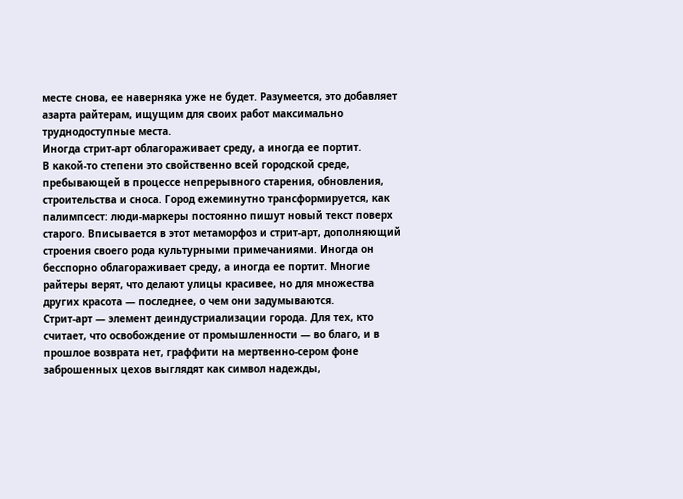месте снова, ее наверняка уже не будет. Разумеется, это добавляет азарта райтерам, ищущим для своих работ максимально труднодоступные места.
Иногда стрит-арт облагораживает среду, а иногда ее портит.
В какой-то степени это свойственно всей городской среде, пребывающей в процессе непрерывного старения, обновления, строительства и сноса. Город ежеминутно трансформируется, как палимпсест: люди-маркеры постоянно пишут новый текст поверх старого. Вписывается в этот метаморфоз и стрит-арт, дополняющий строения своего рода культурными примечаниями. Иногда он бесспорно облагораживает среду, а иногда ее портит. Многие райтеры верят, что делают улицы красивее, но для множества других красота — последнее, о чем они задумываются.
Стрит-арт — элемент деиндустриализации города. Для тех, кто считает, что освобождение от промышленности — во благо, и в прошлое возврата нет, граффити на мертвенно-сером фоне заброшенных цехов выглядят как символ надежды,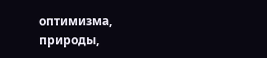оптимизма, природы,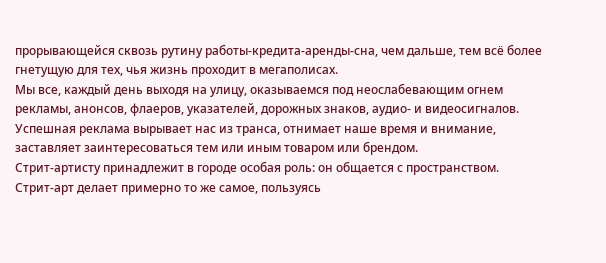прорывающейся сквозь рутину работы-кредита-аренды-сна, чем дальше, тем всё более гнетущую для тех, чья жизнь проходит в мегаполисах.
Мы все, каждый день выходя на улицу, оказываемся под неослабевающим огнем рекламы, анонсов, флаеров, указателей, дорожных знаков, аудио- и видеосигналов. Успешная реклама вырывает нас из транса, отнимает наше время и внимание, заставляет заинтересоваться тем или иным товаром или брендом.
Стрит-артисту принадлежит в городе особая роль: он общается с пространством.
Стрит-арт делает примерно то же самое, пользуясь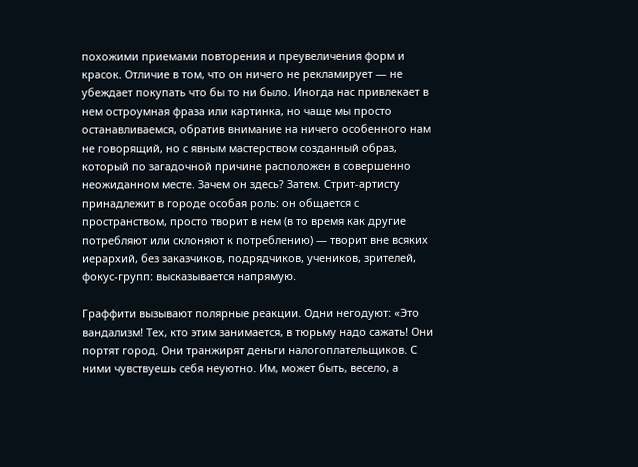похожими приемами повторения и преувеличения форм и красок. Отличие в том, что он ничего не рекламирует — не убеждает покупать что бы то ни было. Иногда нас привлекает в нем остроумная фраза или картинка, но чаще мы просто останавливаемся, обратив внимание на ничего особенного нам не говорящий, но с явным мастерством созданный образ, который по загадочной причине расположен в совершенно неожиданном месте. Зачем он здесь? Затем. Стрит-артисту принадлежит в городе особая роль: он общается с пространством, просто творит в нем (в то время как другие потребляют или склоняют к потреблению) — творит вне всяких иерархий, без заказчиков, подрядчиков, учеников, зрителей, фокус-групп: высказывается напрямую.

Граффити вызывают полярные реакции. Одни негодуют: «Это вандализм! Тех, кто этим занимается, в тюрьму надо сажать! Они портят город. Они транжирят деньги налогоплательщиков. С ними чувствуешь себя неуютно. Им, может быть, весело, а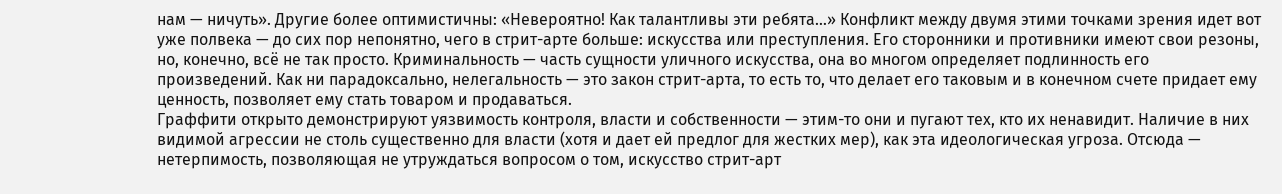нам — ничуть». Другие более оптимистичны: «Невероятно! Как талантливы эти ребята…» Конфликт между двумя этими точками зрения идет вот уже полвека — до сих пор непонятно, чего в стрит-арте больше: искусства или преступления. Его сторонники и противники имеют свои резоны, но, конечно, всё не так просто. Криминальность — часть сущности уличного искусства, она во многом определяет подлинность его произведений. Как ни парадоксально, нелегальность — это закон стрит-арта, то есть то, что делает его таковым и в конечном счете придает ему ценность, позволяет ему стать товаром и продаваться.
Граффити открыто демонстрируют уязвимость контроля, власти и собственности — этим-то они и пугают тех, кто их ненавидит. Наличие в них видимой агрессии не столь существенно для власти (хотя и дает ей предлог для жестких мер), как эта идеологическая угроза. Отсюда — нетерпимость, позволяющая не утруждаться вопросом о том, искусство стрит-арт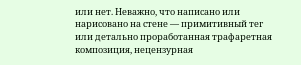или нет. Неважно, что написано или нарисовано на стене — примитивный тег или детально проработанная трафаретная композиция, нецензурная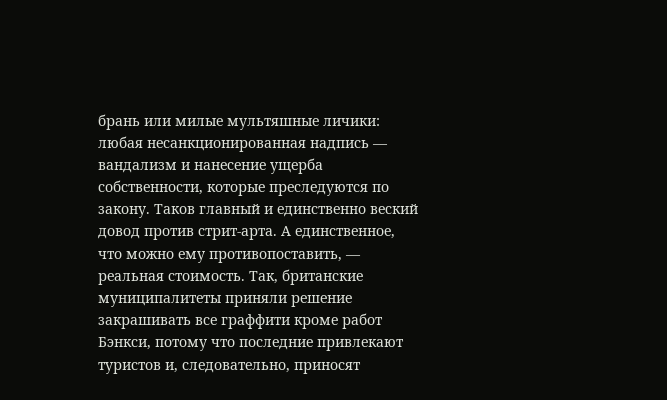брань или милые мультяшные личики: любая несанкционированная надпись — вандализм и нанесение ущерба собственности, которые преследуются по закону. Таков главный и единственно веский довод против стрит-арта. А единственное, что можно ему противопоставить, — реальная стоимость. Так, британские муниципалитеты приняли решение закрашивать все граффити кроме работ Бэнкси, потому что последние привлекают туристов и, следовательно, приносят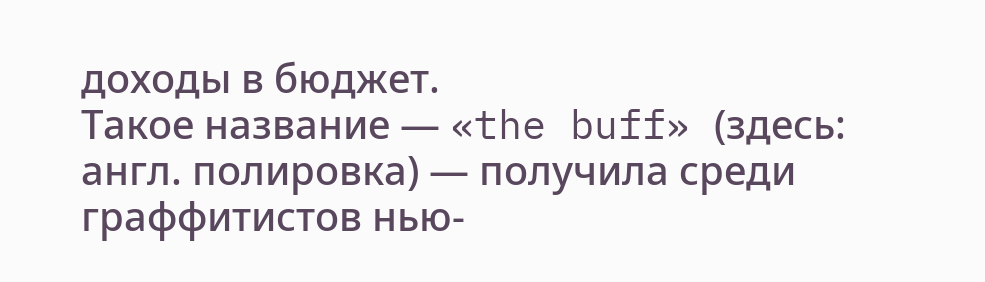доходы в бюджет.
Такое название — «the buff» (здесь: англ. полировка) — получила среди граффитистов нью-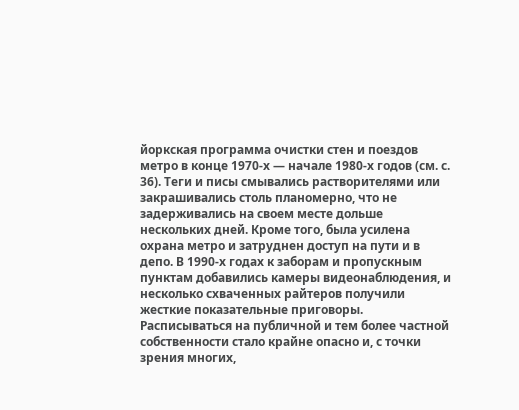йоркская программа очистки стен и поездов метро в конце 1970-х — начале 1980-х годов (см. с. 36). Теги и писы смывались растворителями или закрашивались столь планомерно, что не задерживались на своем месте дольше нескольких дней. Кроме того, была усилена охрана метро и затруднен доступ на пути и в депо. В 1990-х годах к заборам и пропускным пунктам добавились камеры видеонаблюдения, и несколько схваченных райтеров получили жесткие показательные приговоры. Расписываться на публичной и тем более частной собственности стало крайне опасно и, с точки зрения многих,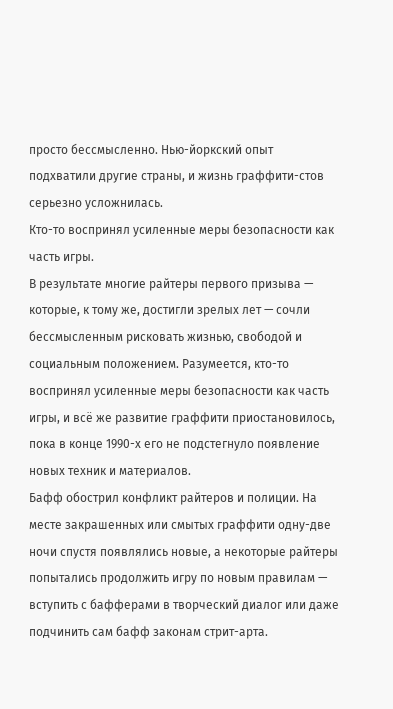просто бессмысленно. Нью-йоркский опыт подхватили другие страны, и жизнь граффити-стов серьезно усложнилась.
Кто-то воспринял усиленные меры безопасности как часть игры.
В результате многие райтеры первого призыва — которые, к тому же, достигли зрелых лет — сочли бессмысленным рисковать жизнью, свободой и социальным положением. Разумеется, кто-то воспринял усиленные меры безопасности как часть игры, и всё же развитие граффити приостановилось, пока в конце 1990-х его не подстегнуло появление новых техник и материалов.
Бафф обострил конфликт райтеров и полиции. На месте закрашенных или смытых граффити одну-две ночи спустя появлялись новые, а некоторые райтеры попытались продолжить игру по новым правилам — вступить с бафферами в творческий диалог или даже подчинить сам бафф законам стрит-арта.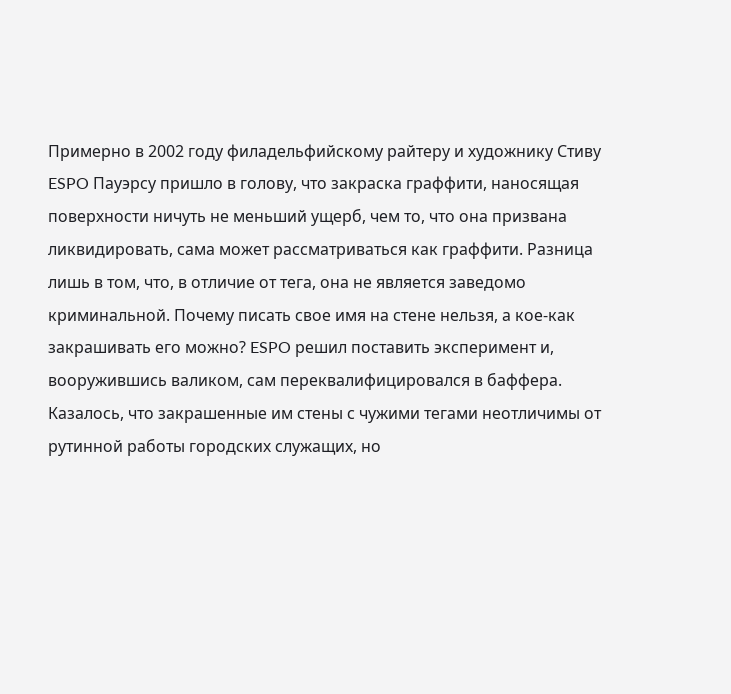Примерно в 2002 году филадельфийскому райтеру и художнику Стиву ESPO Пауэрсу пришло в голову, что закраска граффити, наносящая поверхности ничуть не меньший ущерб, чем то, что она призвана ликвидировать, сама может рассматриваться как граффити. Разница лишь в том, что, в отличие от тега, она не является заведомо криминальной. Почему писать свое имя на стене нельзя, а кое-как закрашивать его можно? ESPO решил поставить эксперимент и, вооружившись валиком, сам переквалифицировался в баффера. Казалось, что закрашенные им стены с чужими тегами неотличимы от рутинной работы городских служащих, но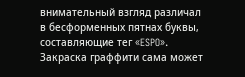внимательный взгляд различал в бесформенных пятнах буквы, составляющие тег «ESPO».
Закраска граффити сама может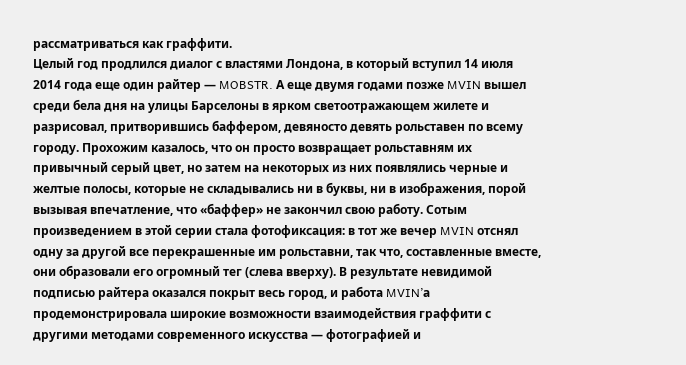рассматриваться как граффити.
Целый год продлился диалог с властями Лондона, в который вступил 14 июля 2014 года еще один райтер — MOBSTR. А еще двумя годами позже MVIN вышел среди бела дня на улицы Барселоны в ярком светоотражающем жилете и разрисовал, притворившись баффером, девяносто девять рольставен по всему городу. Прохожим казалось, что он просто возвращает рольставням их привычный серый цвет, но затем на некоторых из них появлялись черные и желтые полосы, которые не складывались ни в буквы, ни в изображения, порой вызывая впечатление, что «баффер» не закончил свою работу. Сотым произведением в этой серии стала фотофиксация: в тот же вечер MVIN отснял одну за другой все перекрашенные им рольставни, так что, составленные вместе, они образовали его огромный тег (слева вверху). В результате невидимой подписью райтера оказался покрыт весь город, и работа MVIN’а продемонстрировала широкие возможности взаимодействия граффити с другими методами современного искусства — фотографией и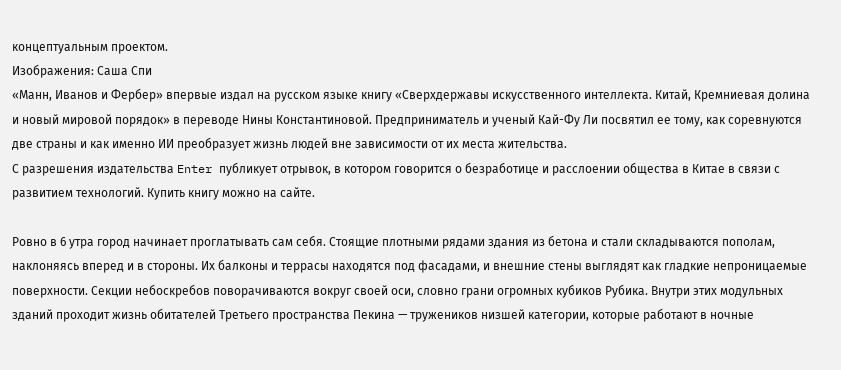концептуальным проектом.
Изображения: Саша Спи
«Манн, Иванов и Фербер» впервые издал на русском языке книгу «Сверхдержавы искусственного интеллекта. Китай, Кремниевая долина и новый мировой порядок» в переводе Нины Константиновой. Предприниматель и ученый Кай-Фу Ли посвятил ее тому, как соревнуются две страны и как именно ИИ преобразует жизнь людей вне зависимости от их места жительства.
С разрешения издательства Enter публикует отрывок, в котором говорится о безработице и расслоении общества в Китае в связи с развитием технологий. Купить книгу можно на сайте.

Ровно в 6 утра город начинает проглатывать сам себя. Стоящие плотными рядами здания из бетона и стали складываются пополам, наклоняясь вперед и в стороны. Их балконы и террасы находятся под фасадами, и внешние стены выглядят как гладкие непроницаемые поверхности. Секции небоскребов поворачиваются вокруг своей оси, словно грани огромных кубиков Рубика. Внутри этих модульных зданий проходит жизнь обитателей Третьего пространства Пекина — тружеников низшей категории, которые работают в ночные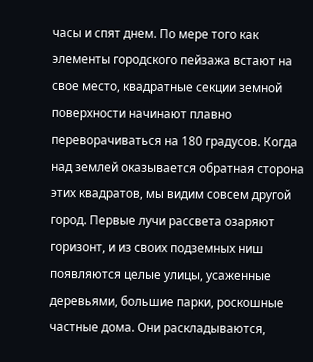часы и спят днем. По мере того как элементы городского пейзажа встают на свое место, квадратные секции земной поверхности начинают плавно переворачиваться на 180 градусов. Когда над землей оказывается обратная сторона этих квадратов, мы видим совсем другой город. Первые лучи рассвета озаряют горизонт, и из своих подземных ниш появляются целые улицы, усаженные деревьями, большие парки, роскошные частные дома. Они раскладываются,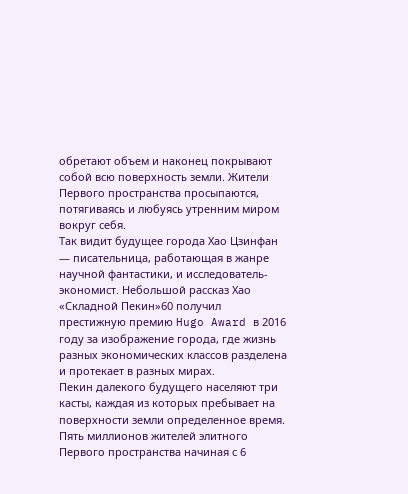обретают объем и наконец покрывают собой всю поверхность земли. Жители Первого пространства просыпаются, потягиваясь и любуясь утренним миром вокруг себя.
Так видит будущее города Хао Цзинфан — писательница, работающая в жанре научной фантастики, и исследователь-экономист. Небольшой рассказ Хао «Складной Пекин»60 получил престижную премию Hugo Award в 2016 году за изображение города, где жизнь разных экономических классов разделена и протекает в разных мирах.
Пекин далекого будущего населяют три касты, каждая из которых пребывает на поверхности земли определенное время. Пять миллионов жителей элитного Первого пространства начиная с 6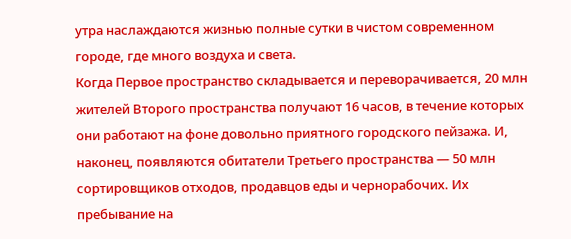утра наслаждаются жизнью полные сутки в чистом современном городе, где много воздуха и света.
Когда Первое пространство складывается и переворачивается, 20 млн жителей Второго пространства получают 16 часов, в течение которых они работают на фоне довольно приятного городского пейзажа. И, наконец, появляются обитатели Третьего пространства — 50 млн сортировщиков отходов, продавцов еды и чернорабочих. Их пребывание на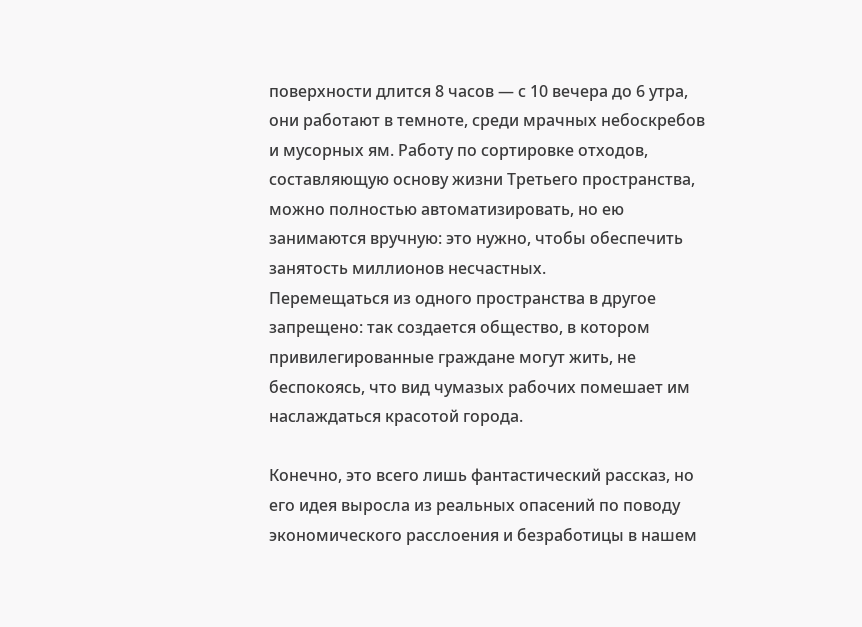поверхности длится 8 часов — с 10 вечера до 6 утра, они работают в темноте, среди мрачных небоскребов и мусорных ям. Работу по сортировке отходов, составляющую основу жизни Третьего пространства, можно полностью автоматизировать, но ею занимаются вручную: это нужно, чтобы обеспечить занятость миллионов несчастных.
Перемещаться из одного пространства в другое запрещено: так создается общество, в котором привилегированные граждане могут жить, не беспокоясь, что вид чумазых рабочих помешает им наслаждаться красотой города.

Конечно, это всего лишь фантастический рассказ, но его идея выросла из реальных опасений по поводу экономического расслоения и безработицы в нашем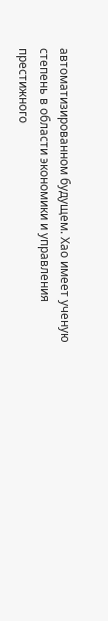автоматизированном будущем. Хао имеет ученую степень в области экономики и управления престижного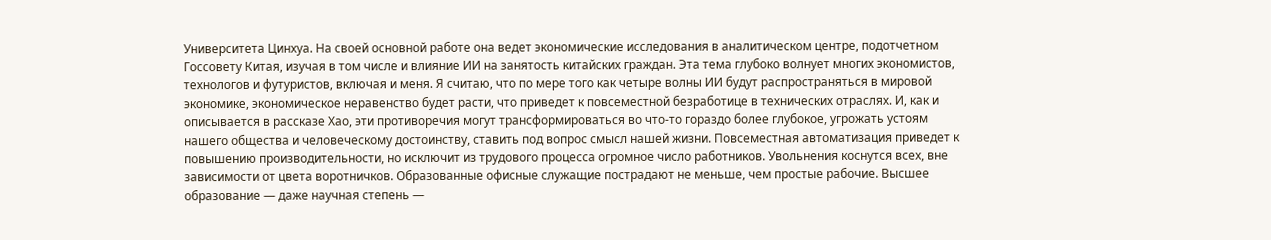Университета Цинхуа. На своей основной работе она ведет экономические исследования в аналитическом центре, подотчетном Госсовету Китая, изучая в том числе и влияние ИИ на занятость китайских граждан. Эта тема глубоко волнует многих экономистов, технологов и футуристов, включая и меня. Я считаю, что по мере того как четыре волны ИИ будут распространяться в мировой экономике, экономическое неравенство будет расти, что приведет к повсеместной безработице в технических отраслях. И, как и описывается в рассказе Хао, эти противоречия могут трансформироваться во что-то гораздо более глубокое, угрожать устоям нашего общества и человеческому достоинству, ставить под вопрос смысл нашей жизни. Повсеместная автоматизация приведет к повышению производительности, но исключит из трудового процесса огромное число работников. Увольнения коснутся всех, вне зависимости от цвета воротничков. Образованные офисные служащие пострадают не меньше, чем простые рабочие. Высшее образование — даже научная степень —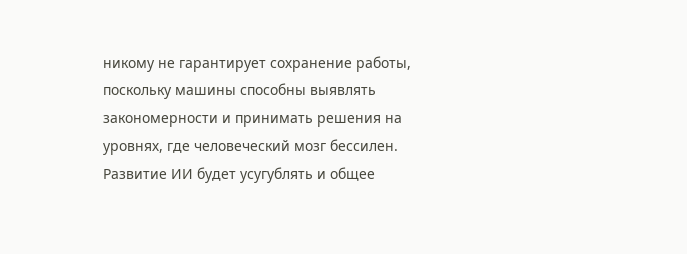никому не гарантирует сохранение работы, поскольку машины способны выявлять закономерности и принимать решения на уровнях, где человеческий мозг бессилен.
Развитие ИИ будет усугублять и общее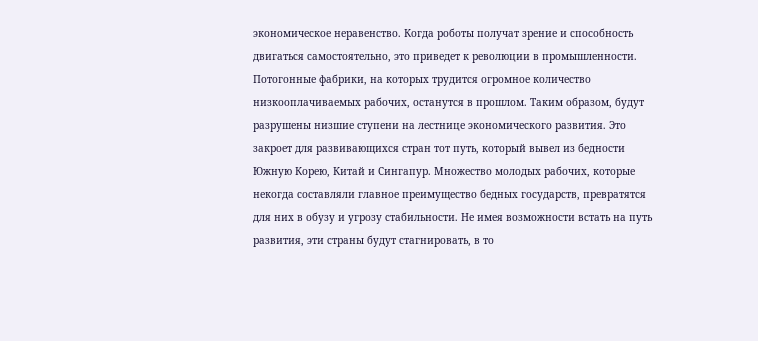экономическое неравенство. Когда роботы получат зрение и способность двигаться самостоятельно, это приведет к революции в промышленности. Потогонные фабрики, на которых трудится огромное количество низкооплачиваемых рабочих, останутся в прошлом. Таким образом, будут разрушены низшие ступени на лестнице экономического развития. Это закроет для развивающихся стран тот путь, который вывел из бедности Южную Корею, Китай и Сингапур. Множество молодых рабочих, которые некогда составляли главное преимущество бедных государств, превратятся для них в обузу и угрозу стабильности. Не имея возможности встать на путь развития, эти страны будут стагнировать, в то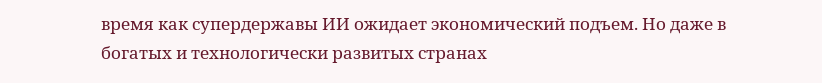время как супердержавы ИИ ожидает экономический подъем. Но даже в богатых и технологически развитых странах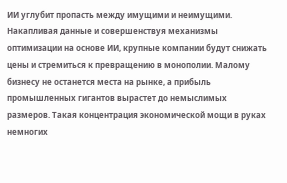ИИ углубит пропасть между имущими и неимущими. Накапливая данные и совершенствуя механизмы оптимизации на основе ИИ, крупные компании будут снижать цены и стремиться к превращению в монополии. Малому бизнесу не останется места на рынке, а прибыль промышленных гигантов вырастет до немыслимых размеров. Такая концентрация экономической мощи в руках немногих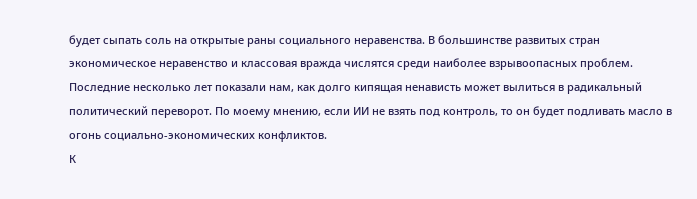будет сыпать соль на открытые раны социального неравенства. В большинстве развитых стран экономическое неравенство и классовая вражда числятся среди наиболее взрывоопасных проблем. Последние несколько лет показали нам, как долго кипящая ненависть может вылиться в радикальный политический переворот. По моему мнению, если ИИ не взять под контроль, то он будет подливать масло в огонь социально-экономических конфликтов.
К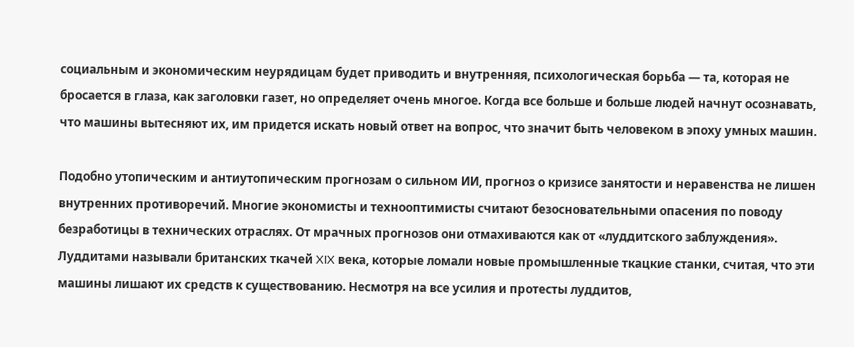социальным и экономическим неурядицам будет приводить и внутренняя, психологическая борьба — та, которая не бросается в глаза, как заголовки газет, но определяет очень многое. Когда все больше и больше людей начнут осознавать, что машины вытесняют их, им придется искать новый ответ на вопрос, что значит быть человеком в эпоху умных машин.

Подобно утопическим и антиутопическим прогнозам о сильном ИИ, прогноз о кризисе занятости и неравенства не лишен внутренних противоречий. Многие экономисты и технооптимисты считают безосновательными опасения по поводу безработицы в технических отраслях. От мрачных прогнозов они отмахиваются как от «луддитского заблуждения». Луддитами называли британских ткачей XIX века, которые ломали новые промышленные ткацкие станки, считая, что эти машины лишают их средств к существованию. Несмотря на все усилия и протесты луддитов,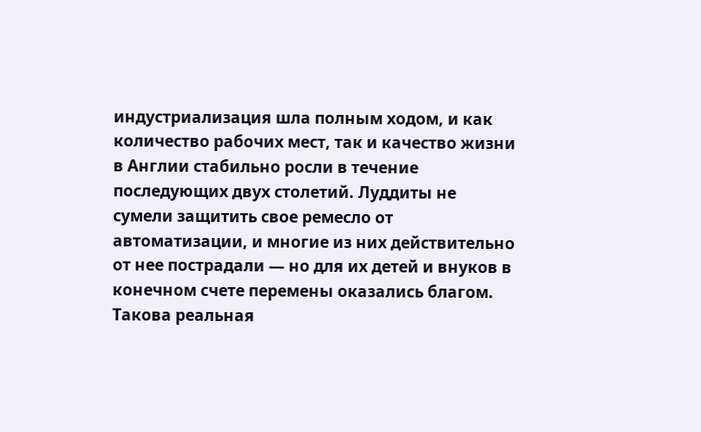индустриализация шла полным ходом, и как количество рабочих мест, так и качество жизни в Англии стабильно росли в течение последующих двух столетий. Луддиты не сумели защитить свое ремесло от автоматизации, и многие из них действительно от нее пострадали — но для их детей и внуков в конечном счете перемены оказались благом. Такова реальная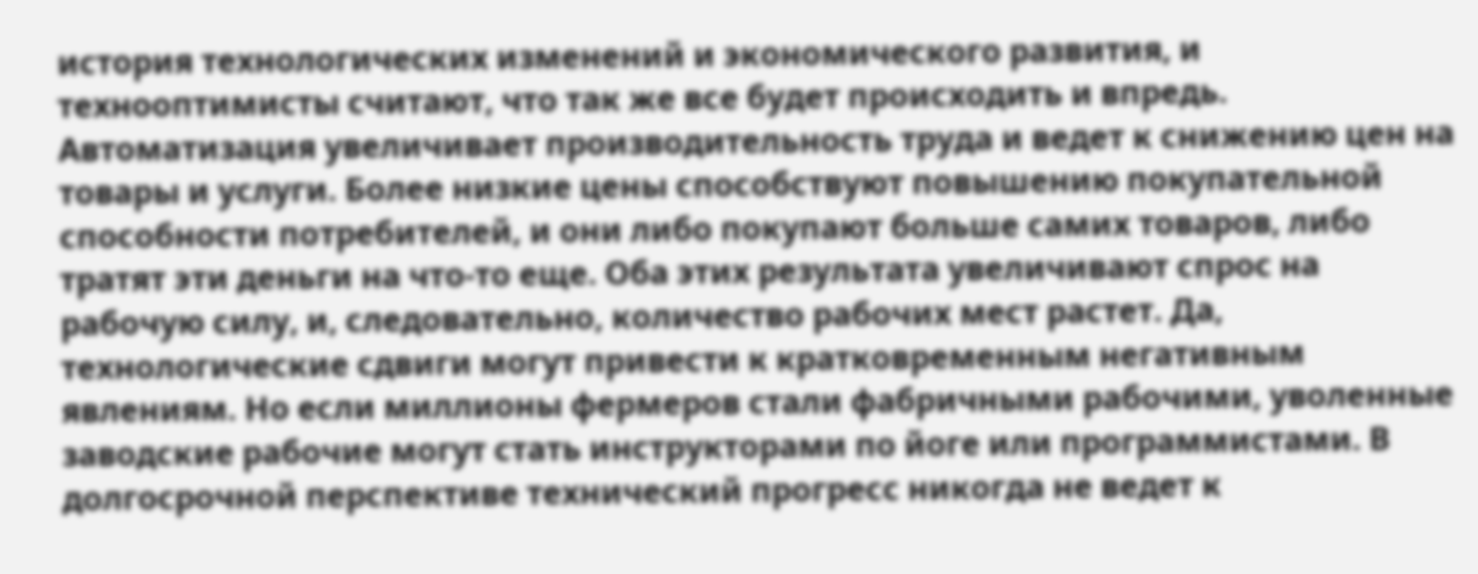история технологических изменений и экономического развития, и технооптимисты считают, что так же все будет происходить и впредь. Автоматизация увеличивает производительность труда и ведет к снижению цен на товары и услуги. Более низкие цены способствуют повышению покупательной способности потребителей, и они либо покупают больше самих товаров, либо тратят эти деньги на что-то еще. Оба этих результата увеличивают спрос на рабочую силу, и, следовательно, количество рабочих мест растет. Да, технологические сдвиги могут привести к кратковременным негативным явлениям. Но если миллионы фермеров стали фабричными рабочими, уволенные заводские рабочие могут стать инструкторами по йоге или программистами. В долгосрочной перспективе технический прогресс никогда не ведет к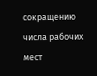сокращению числа рабочих мест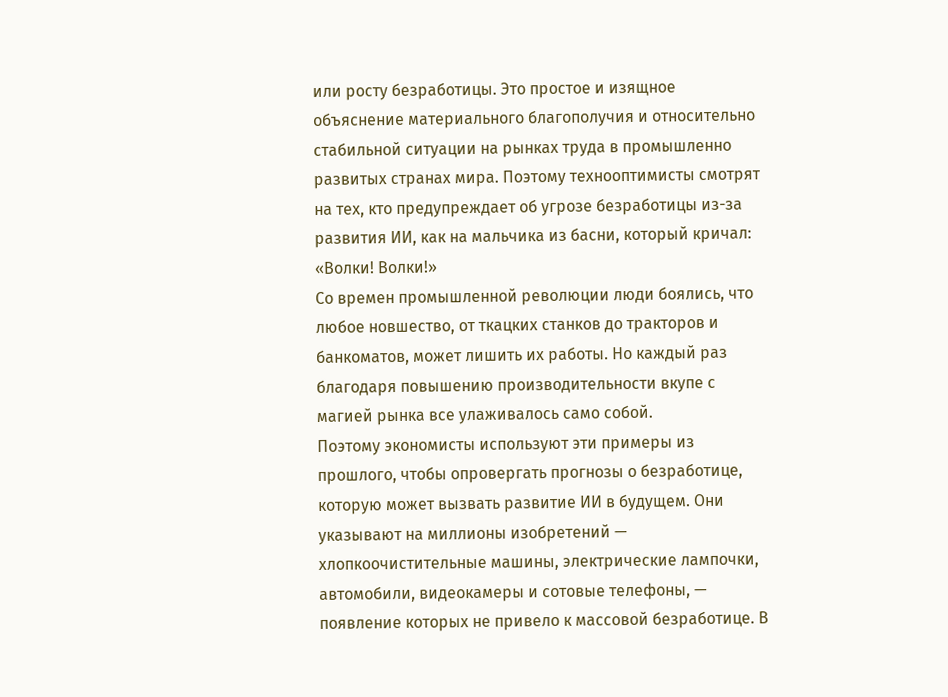или росту безработицы. Это простое и изящное объяснение материального благополучия и относительно стабильной ситуации на рынках труда в промышленно развитых странах мира. Поэтому технооптимисты смотрят на тех, кто предупреждает об угрозе безработицы из-за развития ИИ, как на мальчика из басни, который кричал: «Волки! Волки!»
Со времен промышленной революции люди боялись, что любое новшество, от ткацких станков до тракторов и банкоматов, может лишить их работы. Но каждый раз благодаря повышению производительности вкупе с магией рынка все улаживалось само собой.
Поэтому экономисты используют эти примеры из прошлого, чтобы опровергать прогнозы о безработице, которую может вызвать развитие ИИ в будущем. Они указывают на миллионы изобретений — хлопкоочистительные машины, электрические лампочки, автомобили, видеокамеры и сотовые телефоны, — появление которых не привело к массовой безработице. В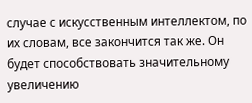случае с искусственным интеллектом, по их словам, все закончится так же. Он будет способствовать значительному увеличению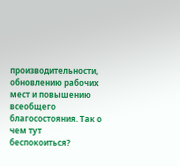производительности, обновлению рабочих мест и повышению всеобщего благосостояния. Так о чем тут беспокоиться?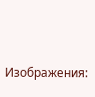Изображения: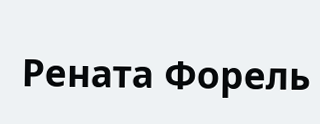Рената Форель